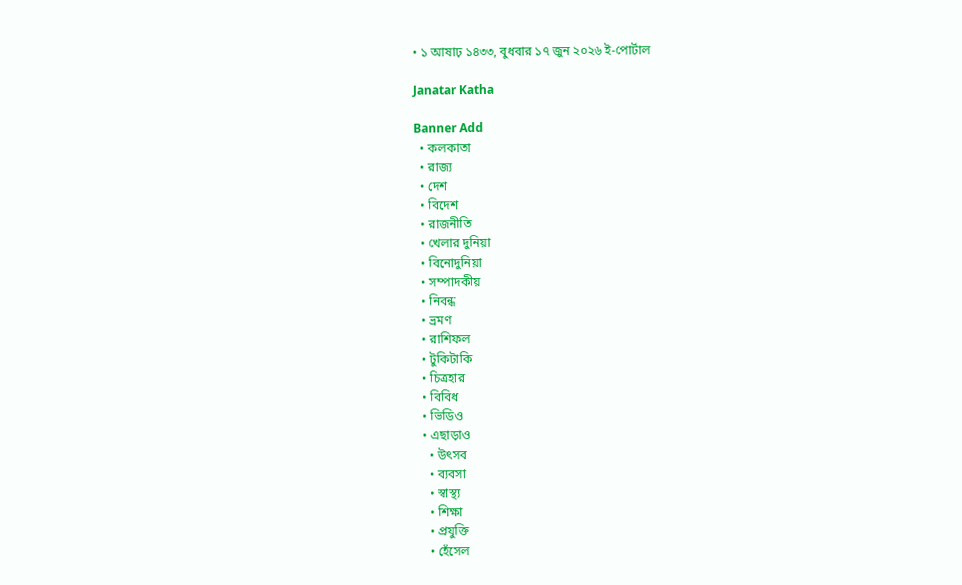• ১ আষাঢ় ১৪৩৩, বুধবার ১৭ জুন ২০২৬ ই-পোর্টাল

Janatar Katha

Banner Add
  • কলকাতা
  • রাজ্য
  • দেশ
  • বিদেশ
  • রাজনীতি
  • খেলার দুনিয়া
  • বিনোদুনিয়া
  • সম্পাদকীয়
  • নিবন্ধ
  • ভ্রমণ
  • রাশিফল
  • টুকিটাকি
  • চিত্রহার
  • বিবিধ
  • ভিডিও
  • এছাড়াও
    • উৎসব
    • ব্যবসা
    • স্বাস্থ্য
    • শিক্ষা
    • প্রযুক্তি
    • হেঁসেল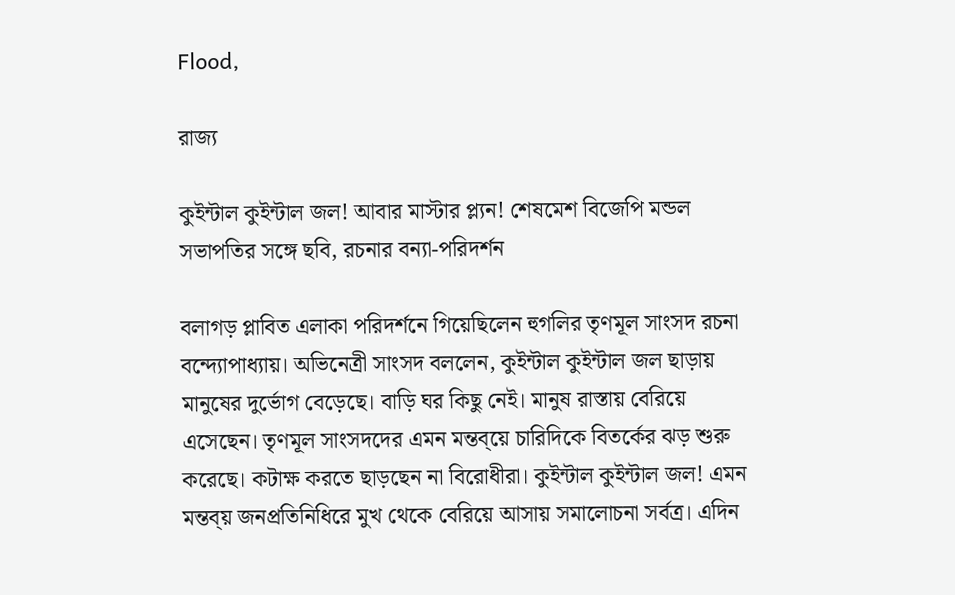Flood,

রাজ্য

কুইন্টাল কুইন্টাল জল! আবার মাস্টার প্ল্যন! শেষমেশ বিজেপি মন্ডল সভাপতির সঙ্গে ছবি, রচনার বন্যা-পরিদর্শন

বলাগড় প্লাবিত এলাকা পরিদর্শনে গিয়েছিলেন হুগলির তৃণমূল সাংসদ রচনা বন্দ্যোপাধ্যায়। অভিনেত্রী সাংসদ বললেন, কুইন্টাল কুইন্টাল জল ছাড়ায় মানুষের দুর্ভোগ বেড়েছে। বাড়ি ঘর কিছু নেই। মানুষ রাস্তায় বেরিয়ে এসেছেন। তৃণমূল সাংসদদের এমন মন্তব্য়ে চারিদিকে বিতর্কের ঝড় শুরু করেছে। কটাক্ষ করতে ছাড়ছেন না বিরোধীরা। কুইন্টাল কুইন্টাল জল! এমন মন্তব্য় জনপ্রতিনিধিরে মুখ থেকে বেরিয়ে আসায় সমালোচনা সর্বত্র। এদিন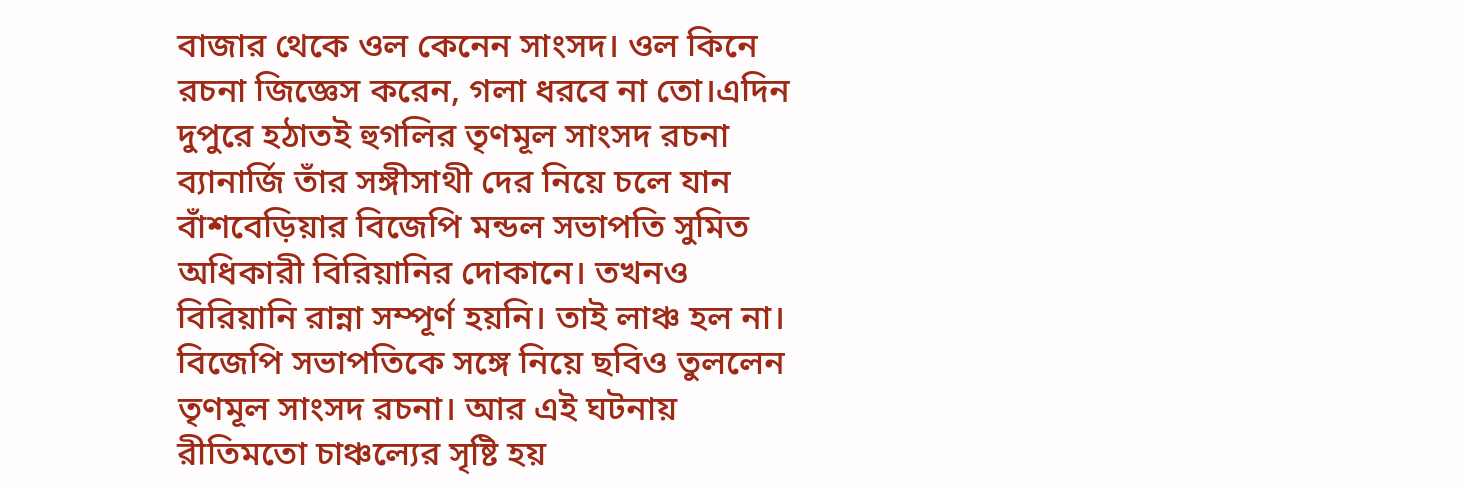বাজার থেকে ওল কেনেন সাংসদ। ওল কিনে রচনা জিজ্ঞেস করেন, গলা ধরবে না তো।এদিন দুপুরে হঠাতই হুগলির তৃণমূল সাংসদ রচনা ব্যানার্জি তাঁর সঙ্গীসাথী দের নিয়ে চলে যান বাঁশবেড়িয়ার বিজেপি মন্ডল সভাপতি সুমিত অধিকারী বিরিয়ানির দোকানে। তখনও বিরিয়ানি রান্না সম্পূর্ণ হয়নি। তাই লাঞ্চ হল না। বিজেপি সভাপতিকে সঙ্গে নিয়ে ছবিও তুললেন তৃণমূল সাংসদ রচনা। আর এই ঘটনায় রীতিমতো চাঞ্চল্যের সৃষ্টি হয়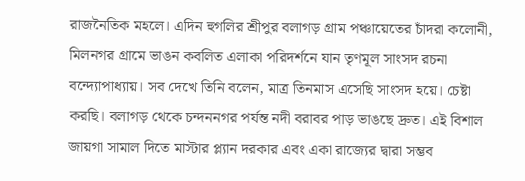রাজনৈতিক মহলে। এদিন হুগলির শ্রীপুর বলাগড় গ্রাম পঞ্চায়েতের চাঁদরা কলোনী, মিলনগর গ্রামে ভাঙন কবলিত এলাকা পরিদর্শনে যান তৃণমূল সাংসদ রচনা বন্দ্যোপাধ্যায়। সব দেখে তিনি বলেন, মাত্র তিনমাস এসেছি সাংসদ হয়ে। চেষ্টা করছি। বলাগড় থেকে চন্দননগর পর্যন্ত নদী বরাবর পাড় ভাঙছে দ্রুত। এই বিশাল জায়গা সামাল দিতে মাস্টার প্ল্যান দরকার এবং একা রাজ্যের দ্বারা সম্ভব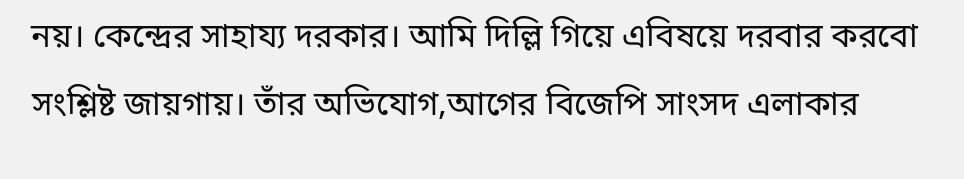নয়। কেন্দ্রের সাহায্য দরকার। আমি দিল্লি গিয়ে এবিষয়ে দরবার করবো সংশ্লিষ্ট জায়গায়। তাঁর অভিযোগ,আগের বিজেপি সাংসদ এলাকার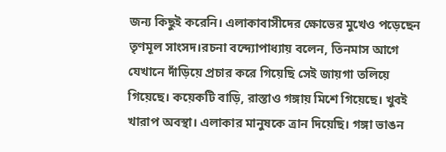জন্য কিছুই করেনি। এলাকাবাসীদের ক্ষোভের মুখেও পড়েছেন তৃণমূল সাংসদ।রচনা বন্দ্যোপাধ্যায় বলেন, তিনমাস আগে যেখানে দাঁড়িয়ে প্রচার করে গিয়েছি সেই জায়গা তলিয়ে গিয়েছে। কয়েকটি বাড়ি, রাস্তাও গঙ্গায় মিশে গিয়েছে। খুবই খারাপ অবস্থা। এলাকার মানুষকে ত্রান দিয়েছি। গঙ্গা ভাঙন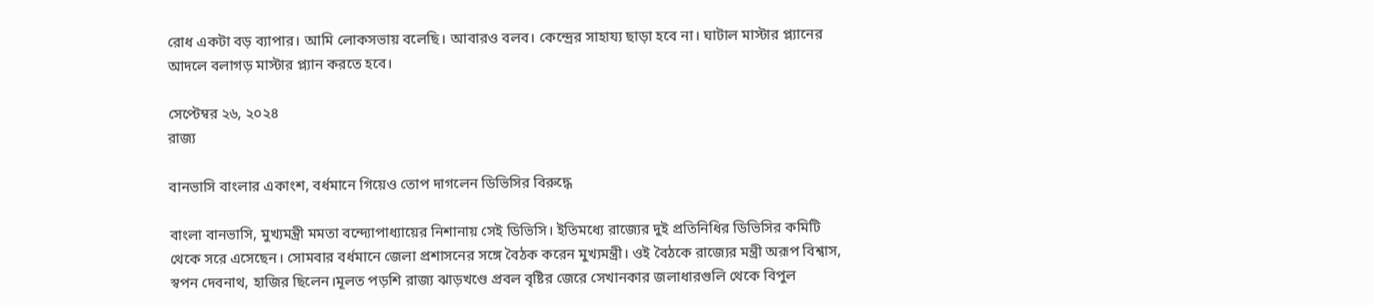রোধ একটা বড় ব্যাপার। আমি লোকসভায় বলেছি। আবারও বলব। কেন্দ্রের সাহায্য ছাড়া হবে না। ঘাটাল মাস্টার প্ল্যানের আদলে বলাগড় মাস্টার প্ল্যান করতে হবে।

সেপ্টেম্বর ২৬, ২০২৪
রাজ্য

বানভাসি বাংলার একাংশ, বর্ধমানে গিয়েও তোপ দাগলেন ডিভিসির বিরুদ্ধে

বাংলা বানভাসি, মুখ্যমন্ত্রী মমতা বন্দ্যোপাধ্যায়ের নিশানায় সেই ডিভিসি। ইতিমধ্যে রাজ্যের দুই প্রতিনিধির ডিভিসির কমিটি থেকে সরে এসেছেন। সোমবার বর্ধমানে জেলা প্রশাসনের সঙ্গে বৈঠক করেন মুখ্যমন্ত্রী। ওই বৈঠকে রাজ্যের মন্ত্রী অরূপ বিশ্বাস, স্বপন দেবনাথ, হাজির ছিলেন।মূলত পড়শি রাজ্য ঝাড়খণ্ডে প্রবল বৃষ্টির জেরে সেখানকার জলাধারগুলি থেকে বিপুল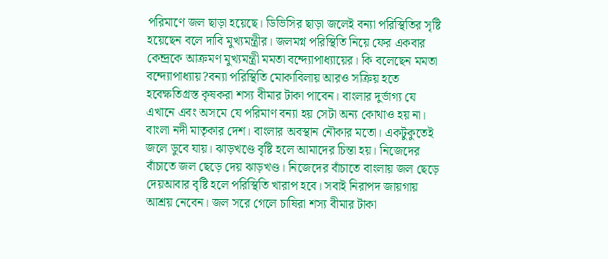পরিমাণে জল ছাড়া হয়েছে। ডিভিসির ছাড়া জলেই বন্যা পরিস্থিতির সৃষ্টি হয়েছেন বলে দাবি মুখ্যমন্ত্রীর। জলমগ্ন পরিস্থিতি নিয়ে ফের একবার কেন্দ্রকে আক্রমণ মুখ্যমন্ত্রী মমতা বন্দ্যোপাধ্যায়ের। কি বলেছেন মমতা বন্দ্যোপাধ্যায়?বন্যা পরিস্থিতি মোকাবিলায় আরও সক্রিয় হতে হবেক্ষতিগ্রস্ত কৃষকরা শস্য বীমার টাকা পাবেন। বাংলার দুর্ভাগ্য যে এখানে এবং অসমে যে পরিমাণ বন্যা হয় সেটা অন্য কোথাও হয় না। বাংলা নদী মাতৃকার দেশ। বাংলার অবস্থান নৌকার মতো। একটুকুতেই জলে ডুবে যায়। ঝাড়খণ্ডে বৃষ্টি হলে আমাদের চিন্তা হয়। নিজেদের বাঁচাতে জল ছেড়ে দেয় ঝাড়খণ্ড। নিজেদের বাঁচাতে বাংলায় জল ছেড়ে দেয়আবার বৃষ্টি হলে পরিস্থিতি খারাপ হবে। সবাই নিরাপদ জায়গায় আশ্রয় নেবেন। জল সরে গেলে চাষিরা শস্য বীমার টাকা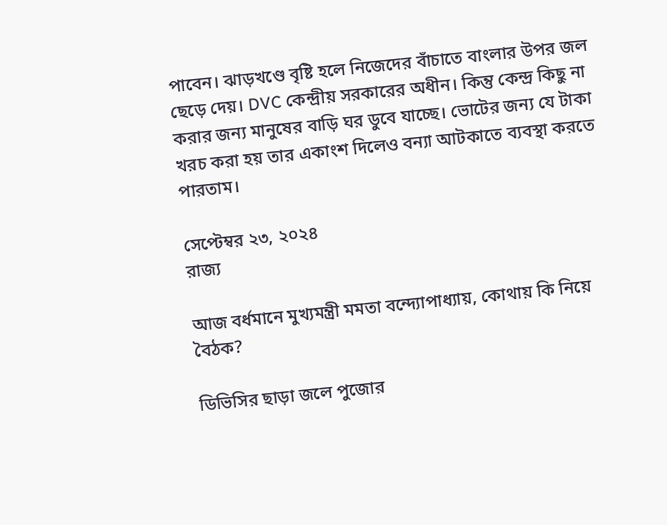পাবেন। ঝাড়খণ্ডে বৃষ্টি হলে নিজেদের বাঁচাতে বাংলার উপর জল ছেড়ে দেয়। DVC কেন্দ্রীয় সরকারের অধীন। কিন্তু কেন্দ্র কিছু না করার জন্য মানুষের বাড়ি ঘর ডুবে যাচ্ছে। ভোটের জন্য যে টাকা খরচ করা হয় তার একাংশ দিলেও বন্যা আটকাতে ব্যবস্থা করতে পারতাম।

সেপ্টেম্বর ২৩, ২০২৪
রাজ্য

আজ বর্ধমানে মুখ্যমন্ত্রী মমতা বন্দ্যোপাধ্যায়, কোথায় কি নিয়ে বৈঠক?

ডিভিসির ছাড়া জলে পুজোর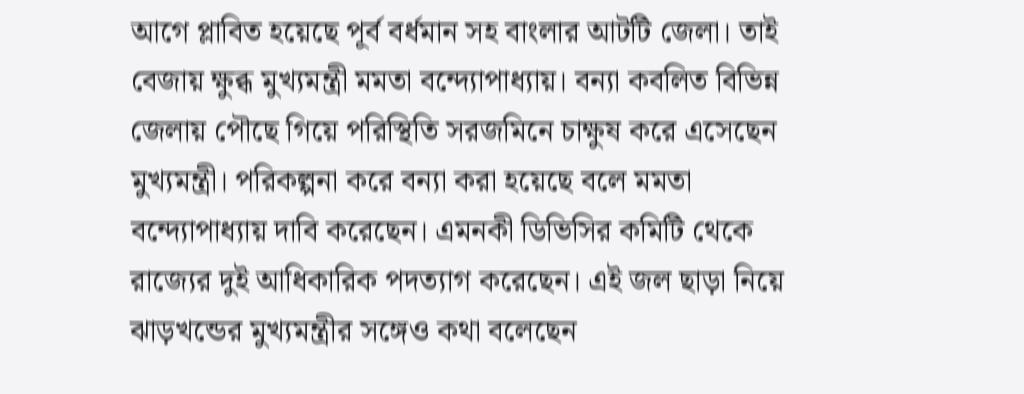আগে প্লাবিত হয়েছে পূর্ব বর্ধমান সহ বাংলার আটটি জেলা। তাই বেজায় ক্ষুব্ধ মুখ্যমন্ত্রী মমতা বন্দ্যোপাধ্যায়। বন্যা কবলিত বিভিন্ন জেলায় পৌছে গিয়ে পরিস্থিতি সরজমিনে চাক্ষুষ করে এসেছেন মুখ্যমন্ত্রী। পরিকল্পনা করে বন্যা করা হয়েছে বলে মমতা বন্দ্যোপাধ্যায় দাবি করেছেন। এমনকী ডিভিসির কমিটি থেকে রাজ্যের দুই আধিকারিক পদত্যাগ করেছেন। এই জল ছাড়া নিয়ে ঝাড়খন্ডের মুখ্যমন্ত্রীর সঙ্গেও কথা বলেছেন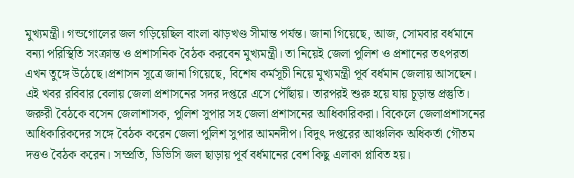মুখ্যমন্ত্রী। গন্ডগোলের জল গড়িয়েছিল বাংলা ঝাড়খণ্ড সীমান্ত পর্যন্ত। জানা গিয়েছে, আজ, সোমবার বর্ধমানে বন্যা পরিস্থিতি সংক্রান্ত ও প্রশাসনিক বৈঠক করবেন মুখ্যমন্ত্রী। তা নিয়েই জেলা পুলিশ ও প্রশানের তৎপরতা এখন তুঙ্গে উঠেছে।প্রশাসন সূত্রে জানা গিয়েছে, বিশেষ কর্মসূচী নিয়ে মুখ্যমন্ত্রী পূর্ব বর্ধমান জেলায় আসছেন। এই খবর রবিবার বেলায় জেলা প্রশাসনের সদর দপ্তরে এসে পৌঁছায়। তারপরই শুরু হয়ে যায় চূড়ান্ত প্রস্তুতি। জরুরী বৈঠকে বসেন জেলাশাসক, পুলিশ সুপার সহ জেলা প্রশাসনের আধিকারিকরা। বিকেলে জেলাপ্রশাসনের আধিকারিকদের সঙ্গে বৈঠক করেন জেলা পুলিশ সুপার আমনদীপ। বিদুৎ দপ্তরের আঞ্চলিক অধিকর্তা গৌতম দত্তও বৈঠক করেন। সম্প্রতি, ডিভিসি জল ছাড়ায় পূর্ব বর্ধমানের বেশ কিছু এলাকা প্লাবিত হয়।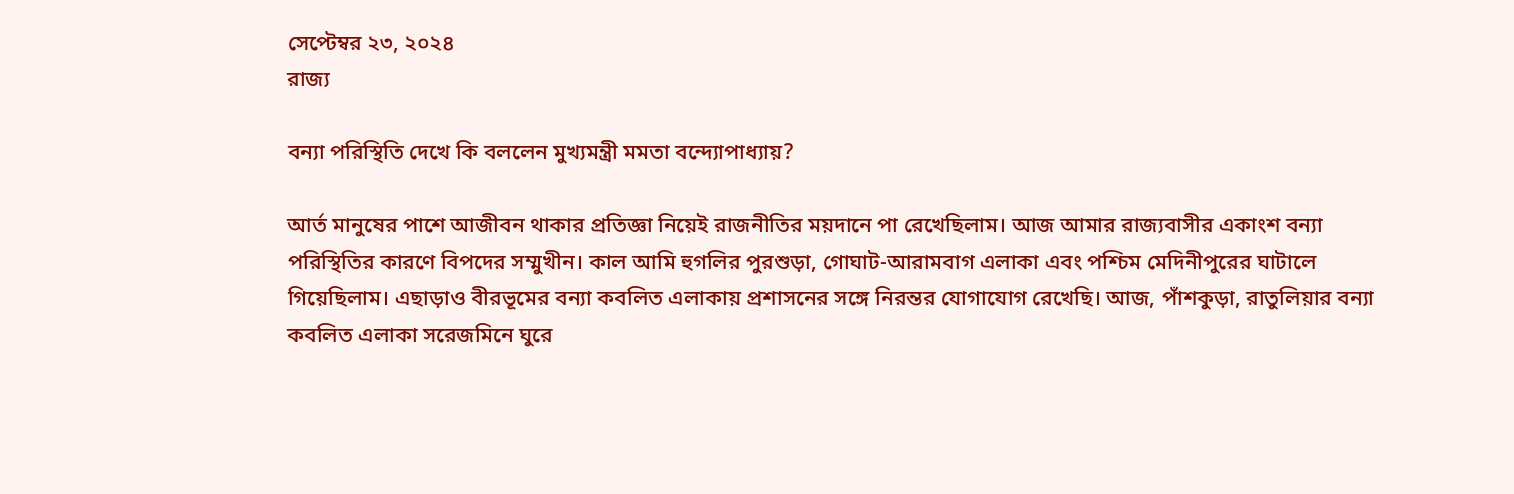সেপ্টেম্বর ২৩, ২০২৪
রাজ্য

বন্যা পরিস্থিতি দেখে কি বললেন মুখ্যমন্ত্রী মমতা বন্দ্যোপাধ্যায়?

আর্ত মানুষের পাশে আজীবন থাকার প্রতিজ্ঞা নিয়েই রাজনীতির ময়দানে পা রেখেছিলাম। আজ আমার রাজ্যবাসীর একাংশ বন্যা পরিস্থিতির কারণে বিপদের সম্মুখীন। কাল আমি হুগলির পুরশুড়া, গোঘাট-আরামবাগ এলাকা এবং পশ্চিম মেদিনীপুরের ঘাটালে গিয়েছিলাম। এছাড়াও বীরভূমের বন্যা কবলিত এলাকায় প্রশাসনের সঙ্গে নিরন্তর যোগাযোগ রেখেছি। আজ, পাঁশকুড়া, রাতুলিয়ার বন্যা কবলিত এলাকা সরেজমিনে ঘুরে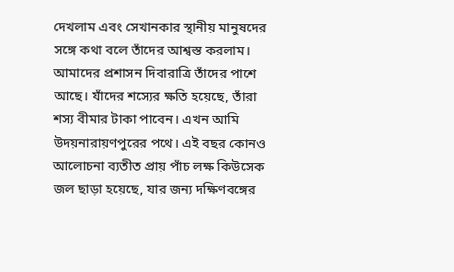দেখলাম এবং সেখানকার স্থানীয় মানুষদের সঙ্গে কথা বলে তাঁদের আশ্বস্ত করলাম। আমাদের প্রশাসন দিবারাত্রি তাঁদের পাশে আছে। যাঁদের শস্যের ক্ষতি হয়েছে, তাঁরা শস্য বীমার টাকা পাবেন। এখন আমি উদয়নারায়ণপুরের পথে। এই বছর কোনও আলোচনা ব্যতীত প্রায় পাঁচ লক্ষ কিউসেক জল ছাড়া হয়েছে, যার জন্য দক্ষিণবঙ্গের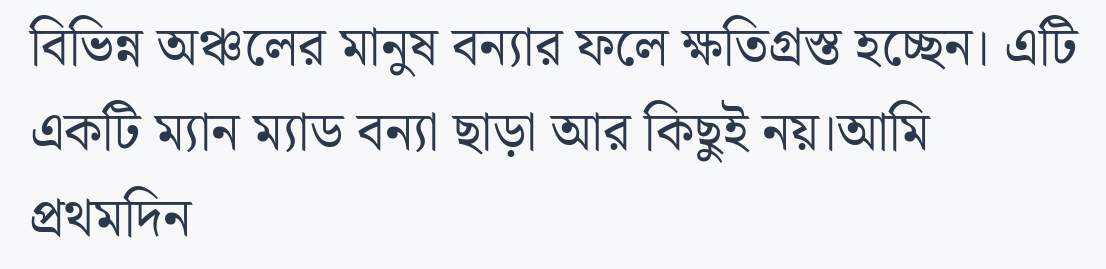বিভিন্ন অঞ্চলের মানুষ বন্যার ফলে ক্ষতিগ্রস্ত হচ্ছেন। এটি একটি ম্যান ম্যাড বন্যা ছাড়া আর কিছুই নয়।আমি প্রথমদিন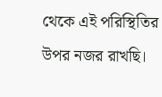থেকে এই পরিস্থিতির উপর নজর রাখছি।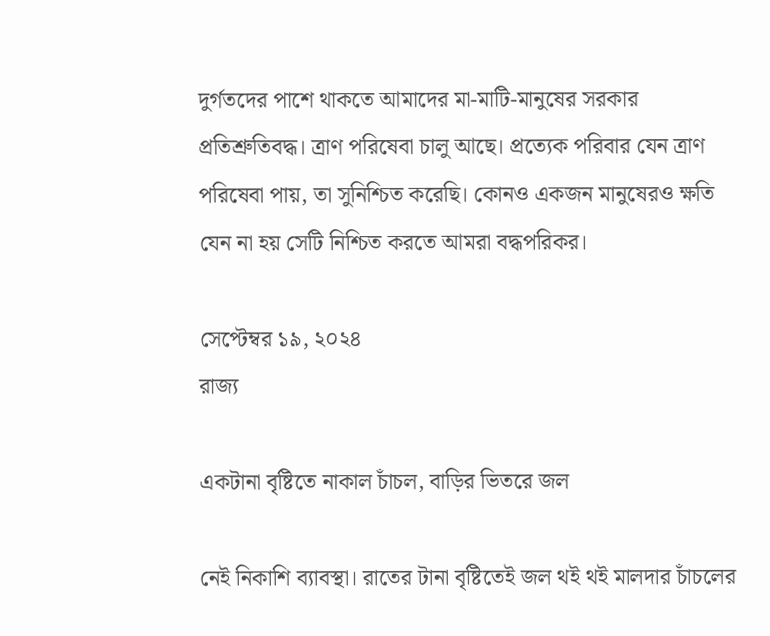দুর্গতদের পাশে থাকতে আমাদের মা-মাটি-মানুষের সরকার প্রতিশ্রুতিবদ্ধ। ত্রাণ পরিষেবা চালু আছে। প্রত্যেক পরিবার যেন ত্রাণ পরিষেবা পায়, তা সুনিশ্চিত করেছি। কোনও একজন মানুষেরও ক্ষতি যেন না হয় সেটি নিশ্চিত করতে আমরা বদ্ধপরিকর।

সেপ্টেম্বর ১৯, ২০২৪
রাজ্য

একটানা বৃষ্টিতে নাকাল চাঁচল, বাড়ির ভিতরে জল

নেই নিকাশি ব্যাবস্থা। রাতের টানা বৃষ্টিতেই জল থই থই মালদার চাঁচলের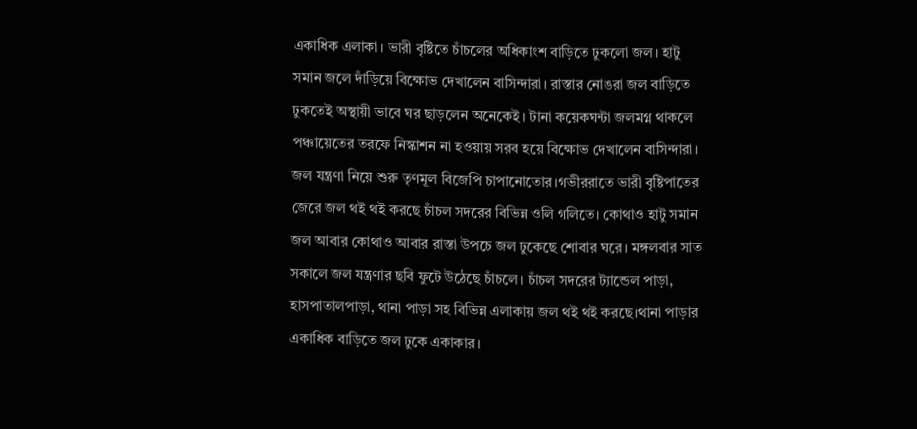একাধিক এলাকা। ভারী বৃষ্টিতে চাঁচলের অধিকাংশ বাড়িতে ঢুকলো জল। হাটু সমান জলে দাঁড়িয়ে বিক্ষোভ দেখালেন বাসিন্দারা। রাস্তার নোঙরা জল বাড়িতে ঢুকতেই অস্থায়ী ভাবে ঘর ছাড়লেন অনেকেই। টানা কয়েকঘন্টা জলমগ্ন থাকলে পঞ্চায়েতের তরফে নিস্কাশন না হওয়ায় সরব হয়ে বিক্ষোভ দেখালেন বাসিন্দারা। জল যন্ত্রণা নিয়ে শুরু তৃণমূল বিজেপি চাপানোতোর।গভীররাতে ভারী বৃষ্টিপাতের জেরে জল থই থই করছে চাঁচল সদরের বিভিন্ন ওলি গলিতে। কোথাও হাটু সমান জল আবার কোথাও আবার রাস্তা উপচে জল ঢুকেছে শোবার ঘরে। মঙ্গলবার সাত সকালে জল যন্ত্রণার ছবি ফুটে উঠেছে চাঁচলে। চাঁচল সদরের ট্যান্ডেল পাড়া, হাসপাতালপাড়া, থানা পাড়া সহ বিভিন্ন এলাকায় জল থই থই করছে।থানা পাড়ার একাধিক বাড়িতে জল ঢুকে একাকার।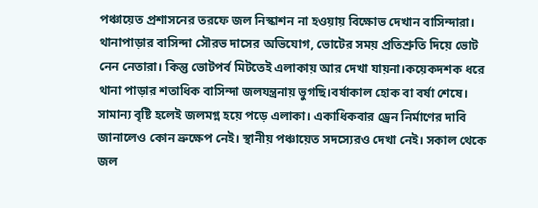পঞ্চায়েত প্রশাসনের তরফে জল নিস্কাশন না হওয়ায় বিক্ষোভ দেখান বাসিন্দারা। থানাপাড়ার বাসিন্দা সৌরভ দাসের অভিযোগ, ভোটের সময় প্রতিশ্রুতি দিয়ে ভোট নেন নেতারা। কিন্তু ভোটপর্ব মিটতেই এলাকায় আর দেখা যায়না।কয়েকদশক ধরে থানা পাড়ার শতাধিক বাসিন্দা জলযন্ত্রনায় ভুগছি।বর্ষাকাল হোক বা বর্ষা শেষে। সামান্য বৃষ্টি হলেই জলমগ্ন হয়ে পড়ে এলাকা। একাধিকবার ড্রেন নির্মাণের দাবি জানালেও কোন ভ্রুক্ষেপ নেই। স্থানীয় পঞ্চায়েত সদস্যেরও দেখা নেই। সকাল থেকে জল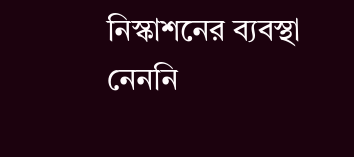নিস্কাশনের ব্যবস্থা নেননি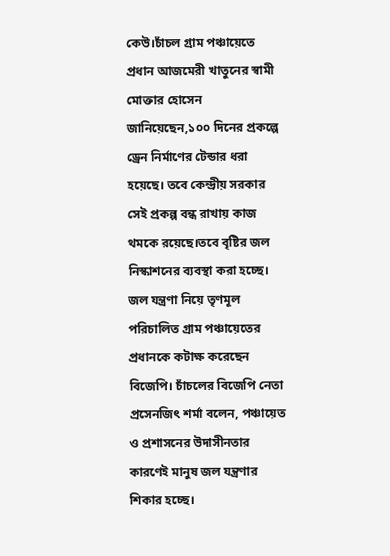কেউ।চাঁচল গ্রাম পঞ্চায়েতে প্রধান আজমেরী খাতুনের স্বামী মোক্তার হোসেন জানিয়েছেন,১০০ দিনের প্রকল্পে ড্রেন নির্মাণের টেন্ডার ধরা হয়েছে। তবে কেন্দ্রীয় সরকার সেই প্রকল্প বন্ধ রাখায় কাজ থমকে রয়েছে।তবে বৃষ্টির জল নিস্কাশনের ব্যবস্থা করা হচ্ছে। জল যন্ত্রণা নিয়ে তৃণমূল পরিচালিত গ্রাম পঞ্চায়েতের প্রধানকে কটাক্ষ করেছেন বিজেপি। চাঁচলের বিজেপি নেতা প্রসেনজিৎ শর্মা বলেন, পঞ্চায়েত ও প্রশাসনের উদাসীনতার কারণেই মানুষ জল যন্ত্রণার শিকার হচ্ছে।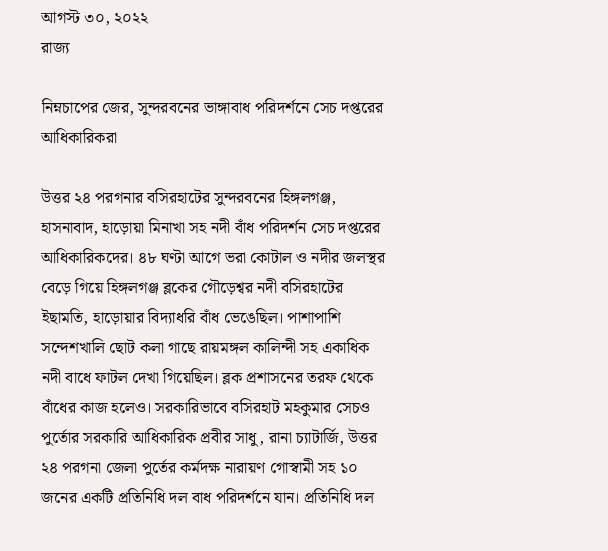আগস্ট ৩০, ২০২২
রাজ্য

নিম্নচাপের জের, সুন্দরবনের ভাঙ্গাবাধ পরিদর্শনে সেচ দপ্তরের আধিকারিকরা

উত্তর ২৪ পরগনার বসিরহাটের সুন্দরবনের হিঙ্গলগঞ্জ, হাসনাবাদ, হাড়োয়া মিনাখা সহ নদী বাঁধ পরিদর্শন সেচ দপ্তরের আধিকারিকদের। ৪৮ ঘণ্টা আগে ভরা কোটাল ও নদীর জলস্থর বেড়ে গিয়ে হিঙ্গলগঞ্জ ব্লকের গৌড়েশ্বর নদী বসিরহাটের ইছামতি, হাড়োয়ার বিদ্যাধরি বাঁধ ভেঙেছিল। পাশাপাশি সন্দেশখালি ছোট কলা গাছে রায়মঙ্গল কালিন্দী সহ একাধিক নদী বাধে ফাটল দেখা গিয়েছিল। ব্লক প্রশাসনের তরফ থেকে বাঁধের কাজ হলেও। সরকারিভাবে বসিরহাট মহকুমার সেচও পুর্তোর সরকারি আধিকারিক প্রবীর সাধু, রানা চ্যাটার্জি, উত্তর ২৪ পরগনা জেলা পুর্তের কর্মদক্ষ নারায়ণ গোস্বামী সহ ১০ জনের একটি প্রতিনিধি দল বাধ পরিদর্শনে যান। প্রতিনিধি দল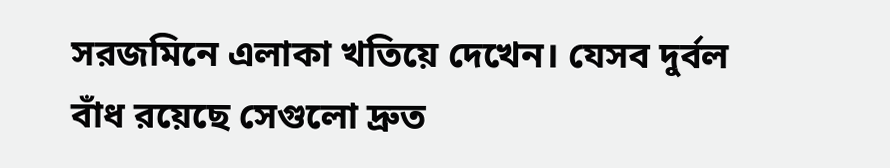সরজমিনে এলাকা খতিয়ে দেখেন। যেসব দুর্বল বাঁধ রয়েছে সেগুলো দ্রুত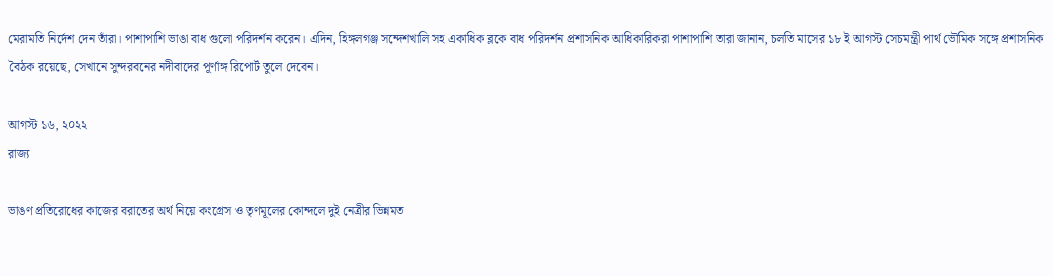মেরামতি নির্দেশ দেন তাঁরা। পাশাপাশি ভাঙা বাধ গুলো পরিদর্শন করেন। এদিন, হিঙ্গলগঞ্জ সন্দেশখালি সহ একাধিক ব্লকে বাধ পরিদর্শন প্রশাসনিক আধিকারিকরা পাশাপাশি তারা জানান, চলতি মাসের ১৮ ই আগস্ট সেচমন্ত্রী পার্থ ভৌমিক সঙ্গে প্রশাসনিক বৈঠক রয়েছে, সেখানে সুন্দরবনের নদীবাদের পূর্ণাঙ্গ রিপোর্ট তুলে দেবেন।

আগস্ট ১৬, ২০২২
রাজ্য

ভাঙণ প্রতিরোধের কাজের বরাতের অর্থ নিয়ে কংগ্রেস ও তৃণমূলের কোন্দলে দুই নেত্রীর ভিন্নমত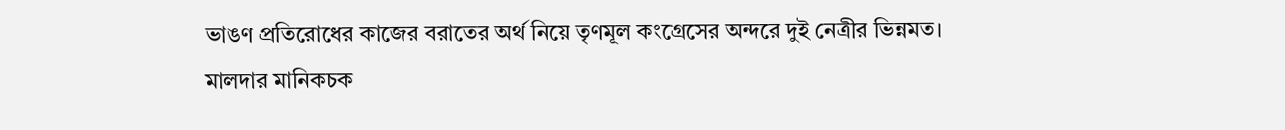ভাঙণ প্রতিরোধের কাজের বরাতের অর্থ নিয়ে তৃণমূল কংগ্রেসের অন্দরে দুই নেত্রীর ভিন্নমত। মালদার মানিকচক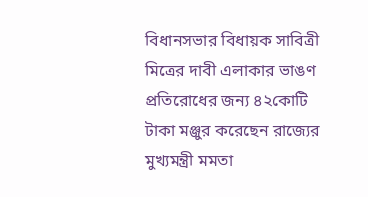বিধানসভার বিধায়ক সাবিত্রী মিত্রের দাবী এলাকার ভাঙণ প্রতিরোধের জন্য ৪২কোটি টাকা মঞ্জুর করেছেন রাজ্যের মুখ্যমন্ত্রী মমতা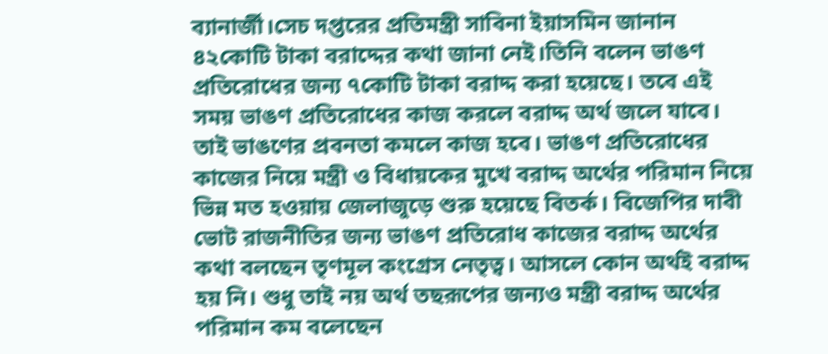ব্যানার্জী।সেচ দপ্তরের প্রতিমন্ত্রী সাবিনা ইয়াসমিন জানান ৪২কোটি টাকা বরাদ্দের কথা জানা নেই।তিনি বলেন ভাঙণ প্রতিরোধের জন্য ৭কোটি টাকা বরাদ্দ করা হয়েছে। তবে এই সময় ভাঙণ প্রতিরোধের কাজ করলে বরাদ্দ অর্থ জলে যাবে। তাই ভাঙণের প্রবনতা কমলে কাজ হবে। ভাঙণ প্রতিরোধের কাজের নিয়ে মন্ত্রী ও বিধায়কের মুখে বরাদ্দ অর্থের পরিমান নিয়ে ভিন্ন মত হওয়ায় জেলাজুড়ে শুরু হয়েছে বিতর্ক। বিজেপির দাবী ভোট রাজনীতির জন্য ভাঙণ প্রতিরোধ কাজের বরাদ্দ অর্থের কথা বলছেন তৃণমূল কংগ্রেস নেতৃত্ব। আসলে কোন অর্থই বরাদ্দ হয় নি। শুধু তাই নয় অর্থ তছরূপের জন্যও মন্ত্রী বরাদ্দ অর্থের পরিমান কম বলেছেন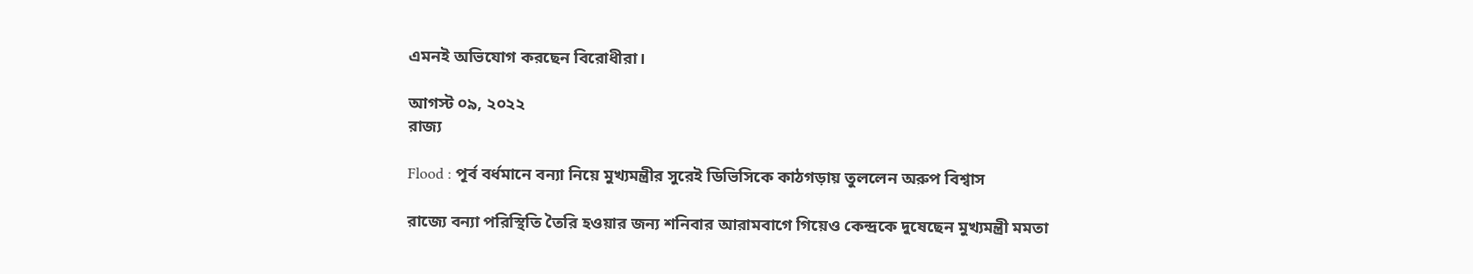এমনই অভিযোগ করছেন বিরোধীরা।

আগস্ট ০৯, ২০২২
রাজ্য

Flood : পূর্ব বর্ধমানে বন্যা নিয়ে মুখ্যমন্ত্রীর সুরেই ডিভিসিকে কাঠগড়ায় তুললেন অরুপ বিশ্বাস

রাজ্যে বন্যা পরিস্থিতি তৈরি হওয়ার জন্য শনিবার আরামবাগে গিয়েও কেন্দ্রকে দুষেছেন মুখ্যমন্ত্রী মমতা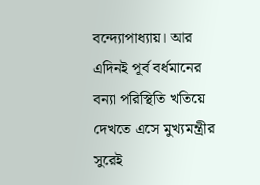বন্দ্যোপাধ্যায়। আর এদিনই পূর্ব বর্ধমানের বন্যা পরিস্থিতি খতিয়ে দেখতে এসে মুখ্যমন্ত্রীর সুরেই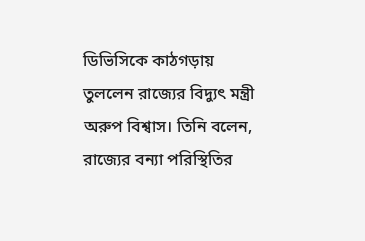ডিভিসিকে কাঠগড়ায় তুললেন রাজ্যের বিদ্যুৎ মন্ত্রী অরুপ বিশ্বাস। তিনি বলেন, রাজ্যের বন্যা পরিস্থিতির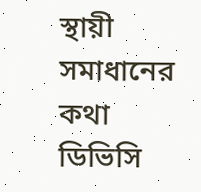স্থায়ী সমাধানের কথা ডিভিসি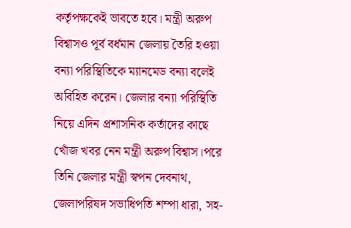কর্তৃপক্ষকেই ভাবতে হবে। মন্ত্রী অরুপ বিশ্বাসও পূর্ব বর্ধমান জেলায় তৈরি হওয়া বন্যা পরিস্থিতিকে ম্যানমেড বন্যা বলেই অবিহিত করেন। জেলার বন্যা পরিস্থিতি নিয়ে এদিন প্রশাসনিক কর্তাদের কাছে খোঁজ খবর নেন মন্ত্রী অরুপ বিশ্বাস।পরে তিনি জেলার মন্ত্রী স্বপন দেবনাথ, জেলাপরিষদ সভাধিপতি শম্পা ধারা, সহ-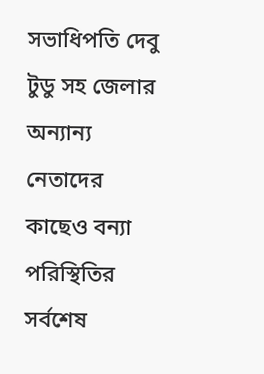সভাধিপতি দেবু টুডু সহ জেলার অন্যান্য নেতাদের কাছেও বন্যা পরিস্থিতির সর্বশেষ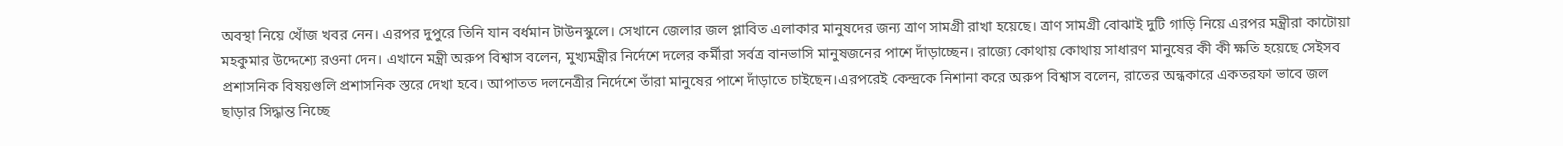অবস্থা নিয়ে খোঁজ খবর নেন। এরপর দুপুরে তিনি যান বর্ধমান টাউনস্কুলে। সেখানে জেলার জল প্লাবিত এলাকার মানুষদের জন্য ত্রাণ সামগ্রী রাখা হয়েছে। ত্রাণ সামগ্রী বোঝাই দুটি গাড়ি নিয়ে এরপর মন্ত্রীরা কাটোয়া মহকুমার উদ্দেশ্যে রওনা দেন। এখানে মন্ত্রী অরুপ বিশ্বাস বলেন, মুখ্যমন্ত্রীর নির্দেশে দলের কর্মীরা সর্বত্র বানভাসি মানুষজনের পাশে দাঁড়াচ্ছেন। রাজ্যে কোথায় কোথায় সাধারণ মানুষের কী কী ক্ষতি হয়েছে সেইসব প্রশাসনিক বিষয়গুলি প্রশাসনিক স্তরে দেখা হবে। আপাতত দলনেত্রীর নির্দেশে তাঁরা মানুষের পাশে দাঁড়াতে চাইছেন।এরপরেই কেন্দ্রকে নিশানা করে অরুপ বিশ্বাস বলেন, রাতের অন্ধকারে একতরফা ভাবে জল ছাড়ার সিদ্ধান্ত নিচ্ছে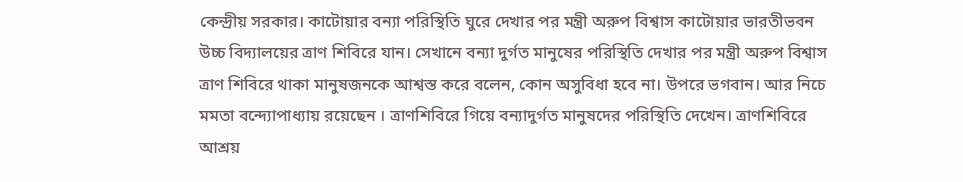কেন্দ্রীয় সরকার। কাটোয়ার বন্যা পরিস্থিতি ঘুরে দেখার পর মন্ত্রী অরুপ বিশ্বাস কাটোয়ার ভারতীভবন উচ্চ বিদ্যালয়ের ত্রাণ শিবিরে যান। সেখানে বন্যা দুর্গত মানুষের পরিস্থিতি দেখার পর মন্ত্রী অরুপ বিশ্বাস ত্রাণ শিবিরে থাকা মানুষজনকে আশ্বস্ত করে বলেন, কোন অসুবিধা হবে না। উপরে ভগবান। আর নিচে মমতা বন্দ্যোপাধ্যায় রয়েছেন । ত্রাণশিবিরে গিয়ে বন্যাদুর্গত মানুষদের পরিস্থিতি দেখেন। ত্রাণশিবিরে আশ্রয়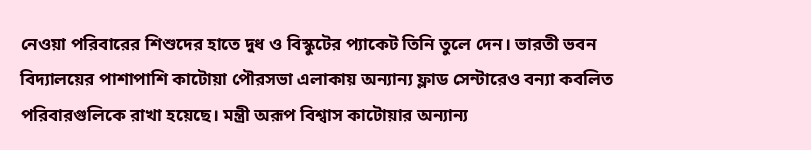নেওয়া পরিবারের শিশুদের হাতে দুধ ও বিস্কুটের প্যাকেট তিনি তুলে দেন। ভারতী ভবন বিদ্যালয়ের পাশাপাশি কাটোয়া পৌরসভা এলাকায় অন্যান্য ফ্লাড সেন্টারেও বন্যা কবলিত পরিবারগুলিকে রাখা হয়েছে। মন্ত্রী অরূপ বিশ্বাস কাটোয়ার অন্যান্য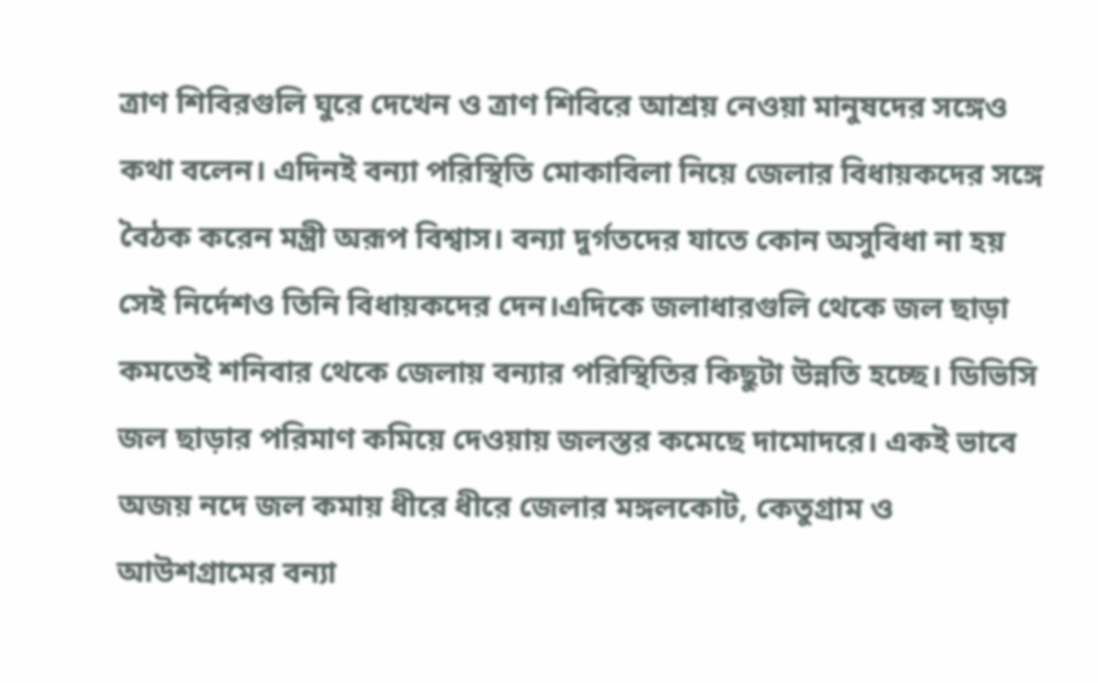ত্রাণ শিবিরগুলি ঘুরে দেখেন ও ত্রাণ শিবিরে আশ্রয় নেওয়া মানুষদের সঙ্গেও কথা বলেন। এদিনই বন্যা পরিস্থিতি মোকাবিলা নিয়ে জেলার বিধায়কদের সঙ্গে বৈঠক করেন মন্ত্রী অরূপ বিশ্বাস। বন্যা দুর্গতদের যাতে কোন অসুবিধা না হয় সেই নির্দেশও তিনি বিধায়কদের দেন।এদিকে জলাধারগুলি থেকে জল ছাড়া কমতেই শনিবার থেকে জেলায় বন্যার পরিস্থিতির কিছুটা উন্নতি হচ্ছে। ডিভিসি জল ছাড়ার পরিমাণ কমিয়ে দেওয়ায় জলস্তর কমেছে দামোদরে। একই ভাবে অজয় নদে জল কমায় ধীরে ধীরে জেলার মঙ্গলকোট, কেতুগ্রাম ও আউশগ্রামের বন্যা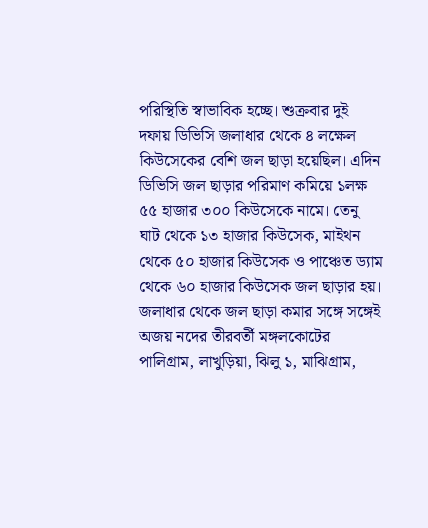পরিস্থিতি স্বাভাবিক হচ্ছে। শুক্রবার দুই দফায় ডিভিসি জলাধার থেকে ৪ লক্ষেল কিউসেকের বেশি জল ছাড়া হয়েছিল। এদিন ডিভিসি জল ছাড়ার পরিমাণ কমিয়ে ১লক্ষ ৫৫ হাজার ৩০০ কিউসেকে নামে। তেনু ঘাট থেকে ১৩ হাজার কিউসেক, মাইথন থেকে ৫০ হাজার কিউসেক ও পাঞ্চেত ড্যাম থেকে ৬০ হাজার কিউসেক জল ছাড়ার হয়। জলাধার থেকে জল ছাড়া কমার সঙ্গে সঙ্গেই অজয় নদের তীরবর্তী মঙ্গলকোটের পালিগ্রাম, লাখুড়িয়া, ঝিলু ১, মাঝিগ্রাম,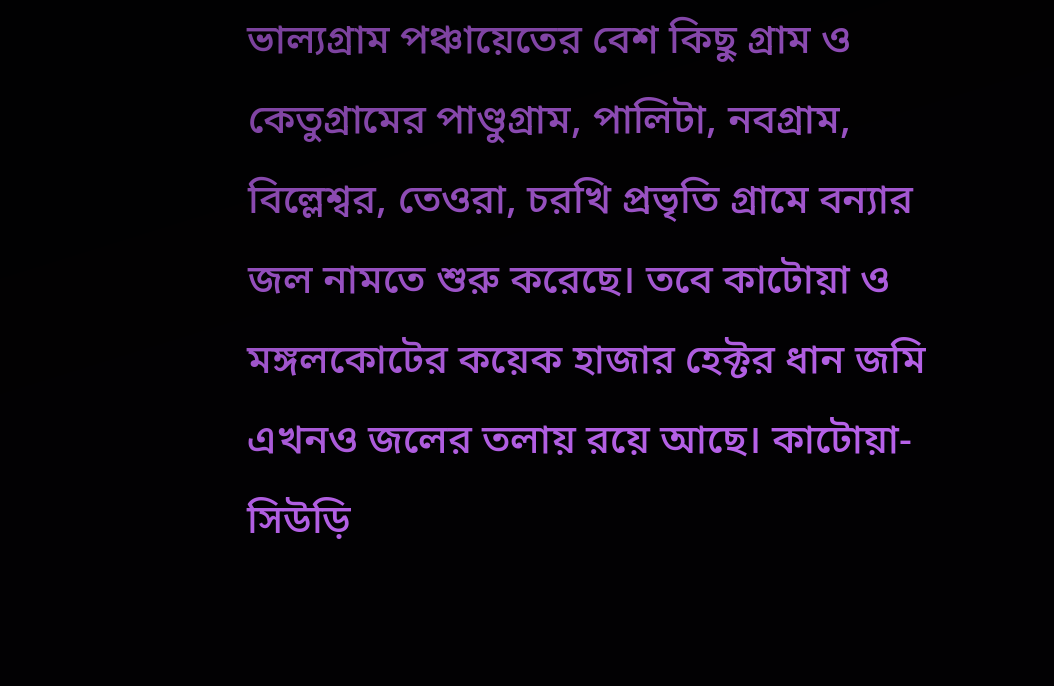ভাল্যগ্রাম পঞ্চায়েতের বেশ কিছু গ্রাম ও কেতুগ্রামের পাণ্ডুগ্রাম, পালিটা, নবগ্রাম, বিল্লেশ্বর, তেওরা, চরখি প্রভৃতি গ্রামে বন্যার জল নামতে শুরু করেছে। তবে কাটোয়া ও মঙ্গলকোটের কয়েক হাজার হেক্টর ধান জমি এখনও জলের তলায় রয়ে আছে। কাটোয়া-সিউড়ি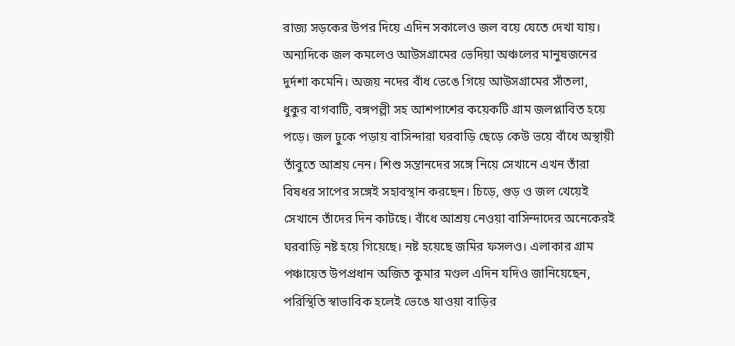রাজ্য সড়কের উপর দিয়ে এদিন সকালেও জল বয়ে যেতে দেখা যায়। অন্যদিকে জল কমলেও আউসগ্রামের ভেদিয়া অঞ্চলের মানুষজনের দুর্দশা কমেনি। অজয় নদের বাঁধ ভেঙে গিয়ে আউসগ্রামের সাঁতলা, ধুকুর বাগবাটি, বঙ্গপল্লী সহ আশপাশের কয়েকটি গ্রাম জলপ্লাবিত হয়ে পড়ে। জল ঢুকে পড়ায় বাসিন্দারা ঘরবাড়ি ছেড়ে কেউ ভয়ে বাঁধে অস্থায়ী তাঁবুতে আশ্রয় নেন। শিশু সন্তানদের সঙ্গে নিয়ে সেখানে এখন তাঁরা বিষধর সাপের সঙ্গেই সহাবস্থান করছেন। চিড়ে, গুড় ও জল খেয়েই সেখানে তাঁদের দিন কাটছে। বাঁধে আশ্রয় নেওয়া বাসিন্দাদের অনেকেরই ঘরবাড়ি নষ্ট হয়ে গিয়েছে। নষ্ট হয়েছে জমির ফসলও। এলাকার গ্রাম পঞ্চায়েত উপপ্রধান অজিত কুমার মণ্ডল এদিন যদিও জানিয়েছেন, পরিস্থিতি স্বাভাবিক হলেই ভেঙে যাওয়া বাড়ির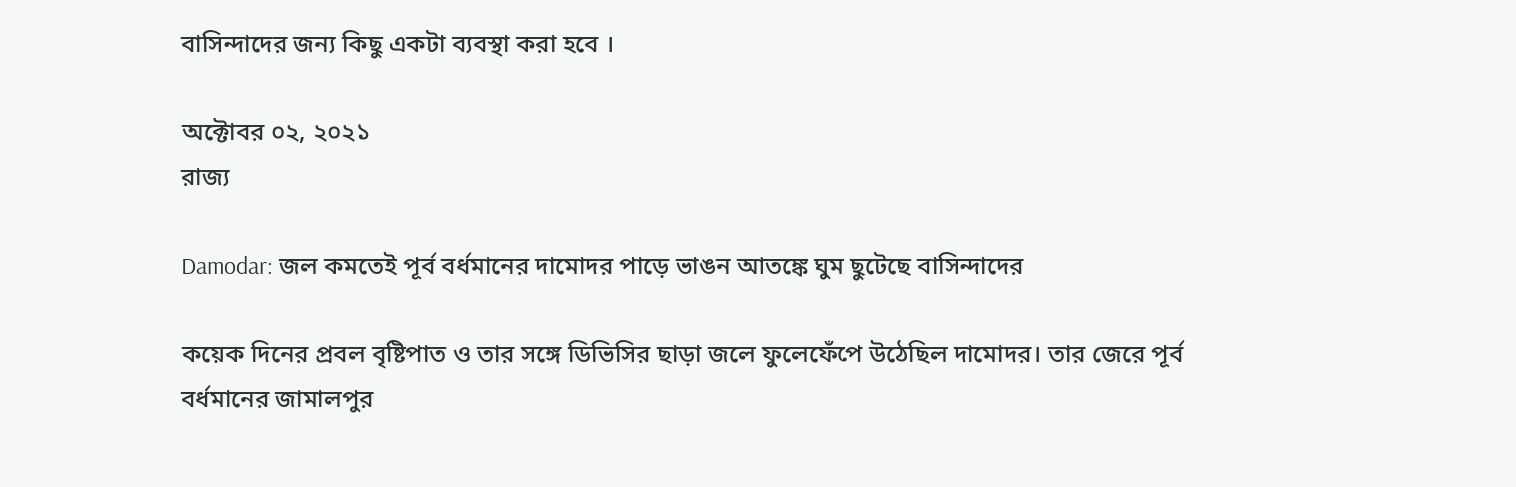বাসিন্দাদের জন্য কিছু একটা ব্যবস্থা করা হবে ।

অক্টোবর ০২, ২০২১
রাজ্য

Damodar: জল কমতেই পূর্ব বর্ধমানের দামোদর পাড়ে ভাঙন আতঙ্কে ঘুম ছুটেছে বাসিন্দাদের

কয়েক দিনের প্রবল বৃষ্টিপাত ও তার সঙ্গে ডিভিসির ছাড়া জলে ফুলেফেঁপে উঠেছিল দামোদর। তার জেরে পূর্ব বর্ধমানের জামালপুর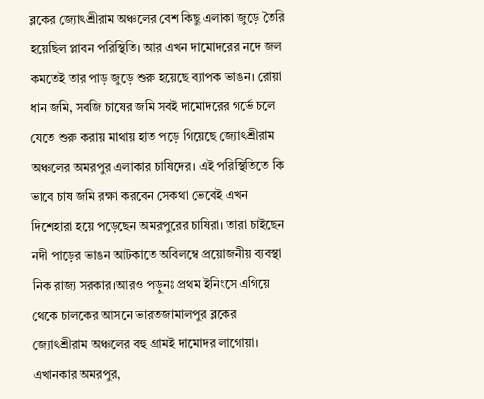ব্লকের জ্যোৎশ্রীরাম অঞ্চলের বেশ কিছু এলাকা জুড়ে তৈরি হয়েছিল প্লাবন পরিস্থিতি। আর এখন দামোদরের নদে জল কমতেই তার পাড় জুড়ে শুরু হয়েছে ব্যাপক ভাঙন। রোয়া ধান জমি, সবজি চাষের জমি সবই দামোদরের গর্ভে চলে যেতে শুরু করায় মাথায় হাত পড়ে গিয়েছে জ্যোৎশ্রীরাম অঞ্চলের অমরপুর এলাকার চাষিদের। এই পরিস্থিতিতে কি ভাবে চাষ জমি রক্ষা করবেন সেকথা ভেবেই এখন দিশেহারা হয়ে পড়েছেন অমরপুরের চাষিরা। তারা চাইছেন নদী পাড়ের ভাঙন আটকাতে অবিলম্বে প্রয়োজনীয় ব্যবস্থা নিক রাজ্য সরকার।আরও পড়ুনঃ প্রথম ইনিংসে এগিয়ে থেকে চালকের আসনে ভারতজামালপুর ব্লকের জ্যোৎশ্রীরাম অঞ্চলের বহু গ্রামই দামোদর লাগোয়া। এখানকার অমরপুর,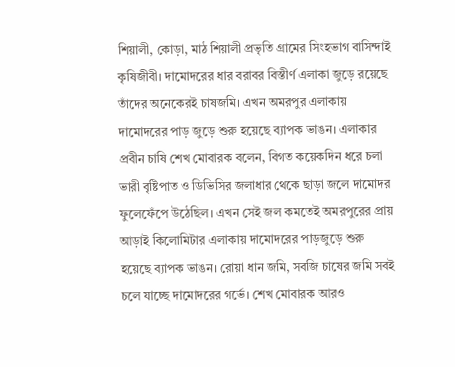শিয়ালী, কোড়া, মাঠ শিয়ালী প্রভৃতি গ্রামের সিংহভাগ বাসিন্দাই কৃষিজীবী। দামোদরের ধার বরাবর বিস্তীর্ণ এলাকা জুড়ে রয়েছে তাঁদের অনেকেরই চাষজমি। এখন অমরপুর এলাকায় দামোদরের পাড় জুড়ে শুরু হয়েছে ব্যাপক ভাঙন। এলাকার প্রবীন চাষি শেখ মোবারক বলেন, বিগত কয়েকদিন ধরে চলা ভারী বৃষ্টিপাত ও ডিভিসির জলাধার থেকে ছাড়া জলে দামোদর ফুলেফেঁপে উঠেছিল। এখন সেই জল কমতেই অমরপুরের প্রায় আড়াই কিলোমিটার এলাকায় দামোদরের পাড়জুড়ে শুরু হয়েছে ব্যাপক ভাঙন। রোয়া ধান জমি, সবজি চাষের জমি সবই চলে যাচ্ছে দামোদরের গর্ভে। শেখ মোবারক আরও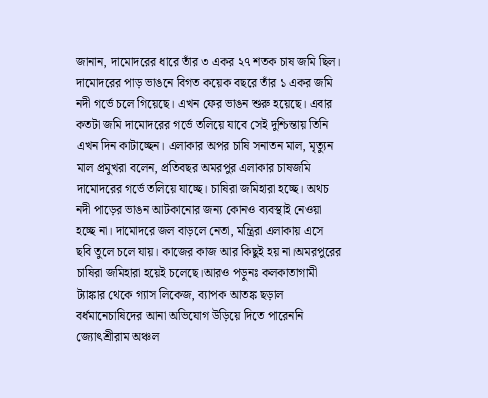জানান, দামোদরের ধারে তাঁর ৩ একর ২৭ শতক চাষ জমি ছিল। দামোদরের পাড় ভাঙনে বিগত কয়েক বছরে তাঁর ১ একর জমি নদী গর্ভে চলে গিয়েছে। এখন ফের ভাঙন শুরু হয়েছে। এবার কতটা জমি দামোদরের গর্ভে তলিয়ে যাবে সেই দুশ্চিন্তায় তিনি এখন দিন কাটাচ্ছেন। এলাকার অপর চাষি সনাতন মাল, মৃত্যুন মাল প্রমুখরা বলেন, প্রতিবছর অমরপুর এলাকার চাষজমি দামোদরের গর্ভে তলিয়ে যাচ্ছে। চাষিরা জমিহারা হচ্ছে। অথচ নদী পাড়ের ভাঙন আটকানোর জন্য কোনও ব্যবস্থাই নেওয়া হচ্ছে না। দামোদরে জল বাড়লে নেতা, মন্ত্রিরা এলাকায় এসে ছবি তুলে চলে যায়। কাজের কাজ আর কিছুই হয় না।অমরপুরের চাষিরা জমিহারা হয়েই চলেছে।আরও পড়ুনঃ কলকাতাগামী ট্যাঙ্কার থেকে গ্যাস লিকেজ, ব্যাপক আতঙ্ক ছড়াল বর্ধমানেচাষিদের আনা অভিযোগ উড়িয়ে দিতে পারেননি জ্যোৎশ্রীরাম অঞ্চল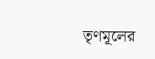তৃণমূলের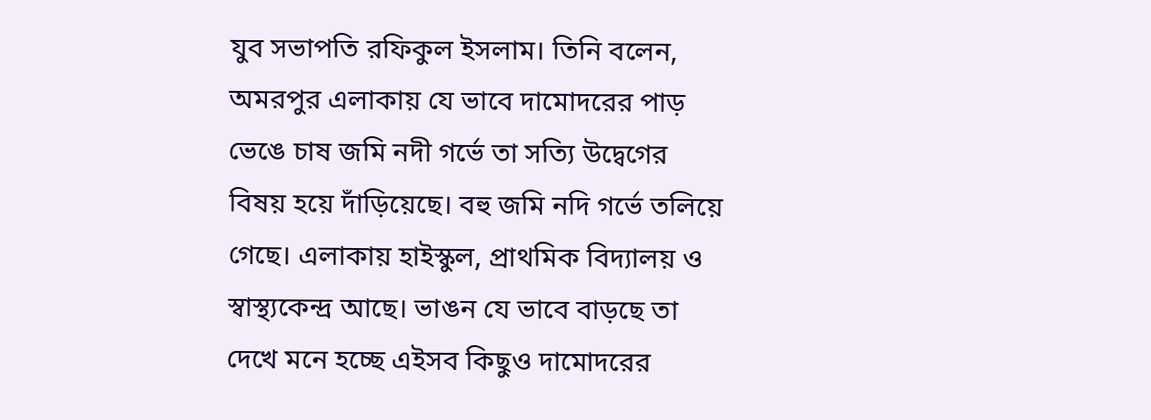যুব সভাপতি রফিকুল ইসলাম। তিনি বলেন, অমরপুর এলাকায় যে ভাবে দামোদরের পাড় ভেঙে চাষ জমি নদী গর্ভে তা সত্যি উদ্বেগের বিষয় হয়ে দাঁড়িয়েছে। বহু জমি নদি গর্ভে তলিয়ে গেছে। এলাকায় হাইস্কুল, প্রাথমিক বিদ্যালয় ও স্বাস্থ্যকেন্দ্র আছে। ভাঙন যে ভাবে বাড়ছে তা দেখে মনে হচ্ছে এইসব কিছুও দামোদরের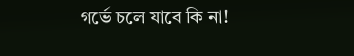গর্ভে চলে যাবে কি না!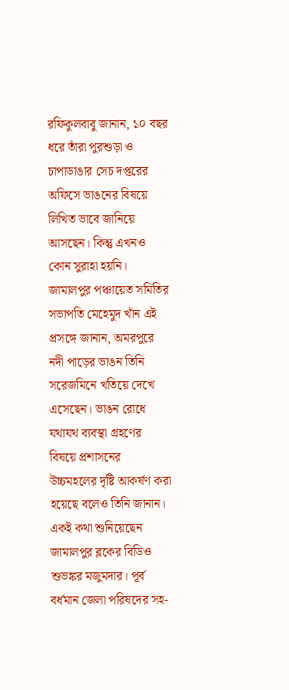রফিকুলবাবু জানান, ১০ বছর ধরে তাঁরা পুরশুড়া ও চাপাডাঙার সেচ দপ্তরের অফিসে ভাঙনের বিষয়ে লিখিত ভাবে জানিয়ে আসছেন। কিন্তু এখনও কোন সুরাহা হয়নি। জামালপুর পঞ্চায়েত সমিতির সভাপতি মেহেমুদ খাঁন এই প্রসঙ্গে জানান, অমরপুরে নদী পাড়ের ভাঙন তিনি সরেজমিনে খতিয়ে দেখে এসেছেন। ভাঙন রোধে যথাযথ ব্যবস্থা গ্রহণের বিষয়ে প্রশাসনের উচ্চমহলের দৃষ্টি আকর্ষণ করা হয়েছে বলেও তিনি জানান। একই কথা শুনিয়েছেন জামালপুর ব্লকের বিডিও শুভঙ্কর মজুমদার। পূর্ব বর্ধমান জেলা পরিষদের সহ-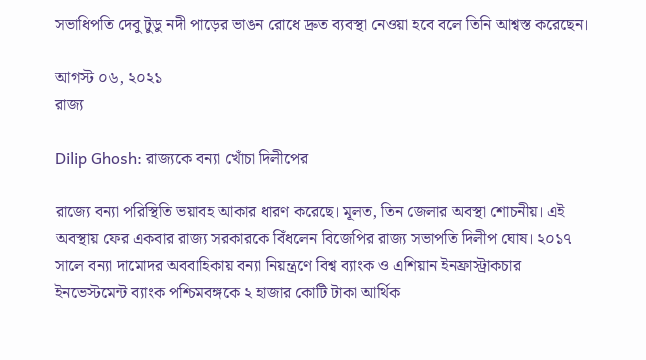সভাধিপতি দেবু টুডু নদী পাড়ের ভাঙন রোধে দ্রুত ব্যবস্থা নেওয়া হবে বলে তিনি আশ্বস্ত করেছেন।

আগস্ট ০৬, ২০২১
রাজ্য

Dilip Ghosh: রাজ্যকে বন্যা খোঁচা দিলীপের

রাজ্যে বন্যা পরিস্থিতি ভয়াবহ আকার ধারণ করেছে। মূলত, তিন জেলার অবস্থা শোচনীয়। এই অবস্থায় ফের একবার রাজ্য সরকারকে বিঁধলেন বিজেপির রাজ্য সভাপতি দিলীপ ঘোষ। ২০১৭ সালে বন্যা দামোদর অববাহিকায় বন্যা নিয়ন্ত্রণে বিশ্ব ব্যাংক ও এশিয়ান ইনফ্রাস্ট্রাকচার ইনভেস্টমেন্ট ব্যাংক পশ্চিমবঙ্গকে ২ হাজার কোটি টাকা আর্থিক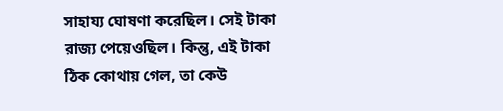সাহায্য ঘোষণা করেছিল। সেই টাকা রাজ্য পেয়েওছিল। কিন্তু, এই টাকা ঠিক কোথায় গেল, তা কেউ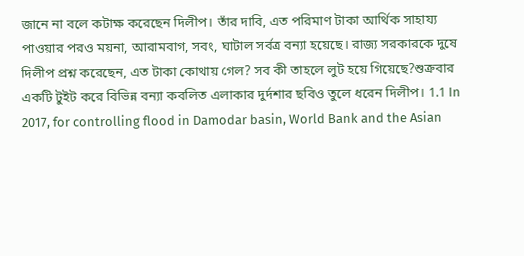জানে না বলে কটাক্ষ করেছেন দিলীপ। তাঁর দাবি, এত পরিমাণ টাকা আর্থিক সাহায্য পাওয়ার পরও ময়না, আরামবাগ, সবং, ঘাটাল সর্বত্র বন্যা হয়েছে। রাজ্য সরকারকে দুষে দিলীপ প্রশ্ন করেছেন, এত টাকা কোথায় গেল? সব কী তাহলে লুট হয়ে গিয়েছে?শুক্রবার একটি টুইট করে বিভিন্ন বন্যা কবলিত এলাকার দুর্দশার ছবিও তুলে ধরেন দিলীপ। 1.1 In 2017, for controlling flood in Damodar basin, World Bank and the Asian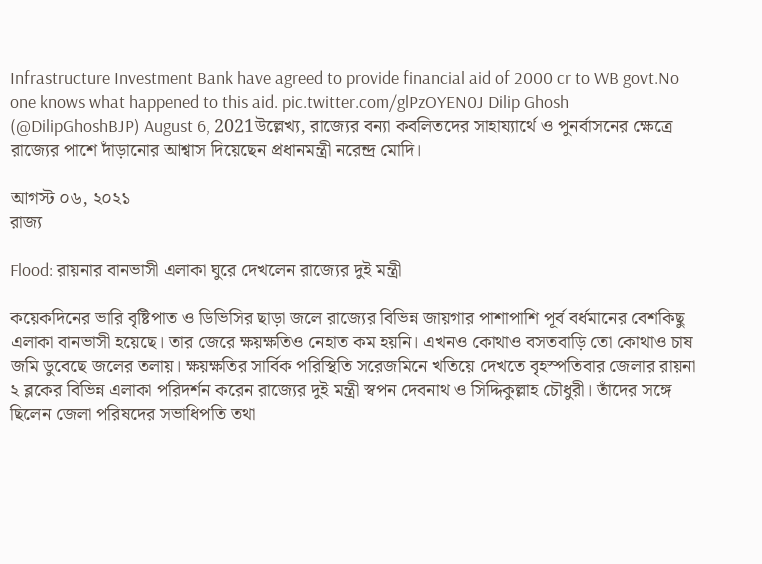Infrastructure Investment Bank have agreed to provide financial aid of 2000 cr to WB govt.No one knows what happened to this aid. pic.twitter.com/glPzOYEN0J Dilip Ghosh (@DilipGhoshBJP) August 6, 2021উল্লেখ্য, রাজ্যের বন্যা কবলিতদের সাহায্যার্থে ও পুনর্বাসনের ক্ষেত্রে রাজ্যের পাশে দাঁড়ানোর আশ্বাস দিয়েছেন প্রধানমন্ত্রী নরেন্দ্র মোদি।

আগস্ট ০৬, ২০২১
রাজ্য

Flood: রায়নার বানভাসী এলাকা ঘুরে দেখলেন রাজ্যের দুই মন্ত্রী

কয়েকদিনের ভারি বৃষ্টিপাত ও ডিভিসির ছাড়া জলে রাজ্যের বিভিন্ন জায়গার পাশাপাশি পূর্ব বর্ধমানের বেশকিছু এলাকা বানভাসী হয়েছে। তার জেরে ক্ষয়ক্ষতিও নেহাত কম হয়নি। এখনও কোথাও বসতবাড়ি তো কোথাও চাষ জমি ডুবেছে জলের তলায়। ক্ষয়ক্ষতির সার্বিক পরিস্থিতি সরেজমিনে খতিয়ে দেখতে বৃহস্পতিবার জেলার রায়না ২ ব্লকের বিভিন্ন এলাকা পরিদর্শন করেন রাজ্যের দুই মন্ত্রী স্বপন দেবনাথ ও সিদ্দিকুল্লাহ চৌধুরী। তাঁদের সঙ্গে ছিলেন জেলা পরিষদের সভাধিপতি তথা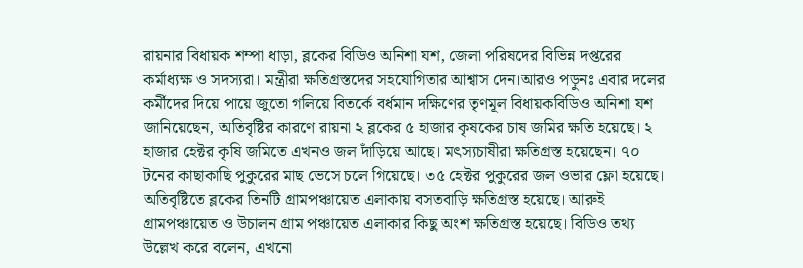রায়নার বিধায়ক শম্পা ধাড়া, ব্লকের বিডিও অনিশা যশ, জেলা পরিষদের বিভিন্ন দপ্তরের কর্মাধ্যক্ষ ও সদস্যরা। মন্ত্রীরা ক্ষতিগ্রস্তদের সহযোগিতার আশ্বাস দেন।আরও পড়ুনঃ এবার দলের কর্মীদের দিয়ে পায়ে জুতো গলিয়ে বিতর্কে বর্ধমান দক্ষিণের তৃণমূল বিধায়কবিডিও অনিশা যশ জানিয়েছেন, অতিবৃষ্টির কারণে রায়না ২ ব্লকের ৫ হাজার কৃষকের চাষ জমির ক্ষতি হয়েছে। ২ হাজার হেক্টর কৃষি জমিতে এখনও জল দাঁড়িয়ে আছে। মৎস্যচাষীরা ক্ষতিগ্রস্ত হয়েছেন। ৭০ টনের কাছাকাছি পুকুরের মাছ ভেসে চলে গিয়েছে। ৩৫ হেক্টর পুকুরের জল ওভার ফ্লো হয়েছে। অতিবৃষ্টিতে ব্লকের তিনটি গ্রামপঞ্চায়েত এলাকায় বসতবাড়ি ক্ষতিগ্রস্ত হয়েছে। আরুই গ্রামপঞ্চায়েত ও উচালন গ্রাম পঞ্চায়েত এলাকার কিছু অংশ ক্ষতিগ্রস্ত হয়েছে। বিডিও তথ্য উল্লেখ করে বলেন, এখনো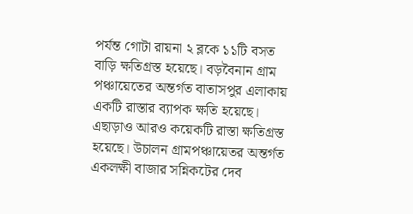পর্যন্ত গোটা রায়না ২ ব্লকে ১১টি বসত বাড়ি ক্ষতিগ্রস্ত হয়েছে। বড়বৈনান গ্রাম পঞ্চায়েতের অন্তর্গত বাতাসপুর এলাকায় একটি রাস্তার ব্যাপক ক্ষতি হয়েছে। এছাড়াও আরও কয়েকটি রাস্তা ক্ষতিগ্রস্ত হয়েছে। উচালন গ্রামপঞ্চায়েতর অন্তর্গত একলক্ষী বাজার সন্নিকটের দেব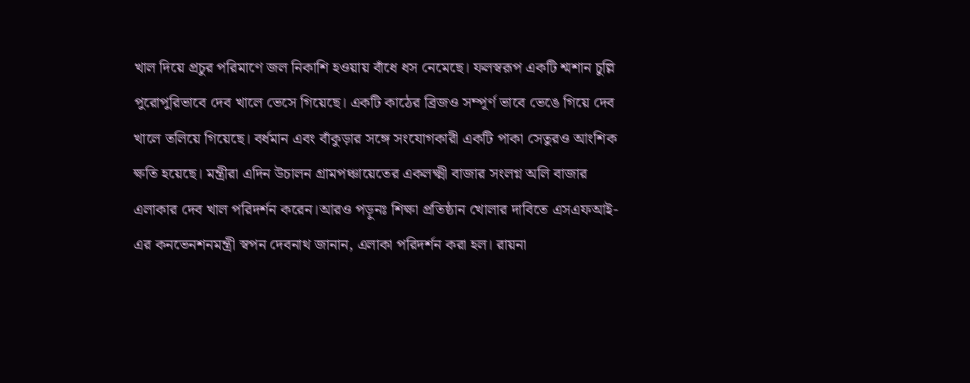খাল দিয়ে প্রচুর পরিমাণে জল নিকাশি হওয়ায় বাঁধে ধস নেমেছে। ফলস্বরূপ একটি শ্মশান চুল্লি পুরোপুরিভাবে দেব খালে ভেসে গিয়েছে। একটি কাঠের ব্রিজও সম্পূর্ণ ভাবে ভেঙে গিয়ে দেব খালে তলিয়ে গিয়েছে। বর্ধমান এবং বাঁকুড়ার সঙ্গে সংযোগকারী একটি পাকা সেতুরও আংশিক ক্ষতি হয়েছে। মন্ত্রীরা এদিন উচালন গ্রামপঞ্চায়েতের একলক্ষ্মী বাজার সংলগ্ন অলি বাজার এলাকার দেব খাল পরিদর্শন করেন।আরও পড়ুনঃ শিক্ষা প্রতিষ্ঠান খোলার দাবিতে এসএফআই-এর কনভেনশনমন্ত্রী স্বপন দেবনাথ জানান, এলাকা পরিদর্শন করা হল। রায়না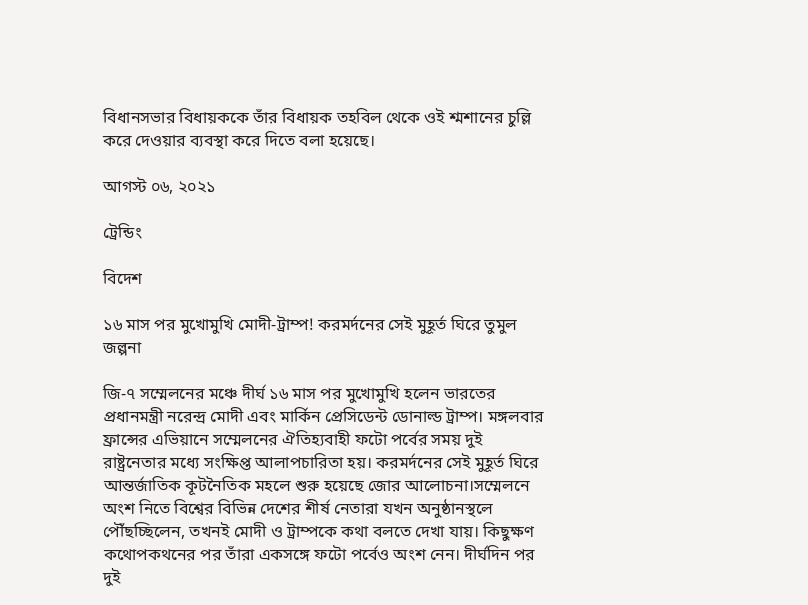বিধানসভার বিধায়ককে তাঁর বিধায়ক তহবিল থেকে ওই শ্মশানের চুল্লি করে দেওয়ার ব্যবস্থা করে দিতে বলা হয়েছে।

আগস্ট ০৬, ২০২১

ট্রেন্ডিং

বিদেশ

১৬ মাস পর মুখোমুখি মোদী-ট্রাম্প! করমর্দনের সেই মুহূর্ত ঘিরে তুমুল জল্পনা

জি-৭ সম্মেলনের মঞ্চে দীর্ঘ ১৬ মাস পর মুখোমুখি হলেন ভারতের প্রধানমন্ত্রী নরেন্দ্র মোদী এবং মার্কিন প্রেসিডেন্ট ডোনাল্ড ট্রাম্প। মঙ্গলবার ফ্রান্সের এভিয়ানে সম্মেলনের ঐতিহ্যবাহী ফটো পর্বের সময় দুই রাষ্ট্রনেতার মধ্যে সংক্ষিপ্ত আলাপচারিতা হয়। করমর্দনের সেই মুহূর্ত ঘিরে আন্তর্জাতিক কূটনৈতিক মহলে শুরু হয়েছে জোর আলোচনা।সম্মেলনে অংশ নিতে বিশ্বের বিভিন্ন দেশের শীর্ষ নেতারা যখন অনুষ্ঠানস্থলে পৌঁছচ্ছিলেন, তখনই মোদী ও ট্রাম্পকে কথা বলতে দেখা যায়। কিছুক্ষণ কথোপকথনের পর তাঁরা একসঙ্গে ফটো পর্বেও অংশ নেন। দীর্ঘদিন পর দুই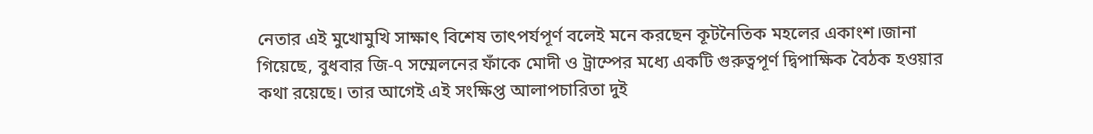নেতার এই মুখোমুখি সাক্ষাৎ বিশেষ তাৎপর্যপূর্ণ বলেই মনে করছেন কূটনৈতিক মহলের একাংশ।জানা গিয়েছে, বুধবার জি-৭ সম্মেলনের ফাঁকে মোদী ও ট্রাম্পের মধ্যে একটি গুরুত্বপূর্ণ দ্বিপাক্ষিক বৈঠক হওয়ার কথা রয়েছে। তার আগেই এই সংক্ষিপ্ত আলাপচারিতা দুই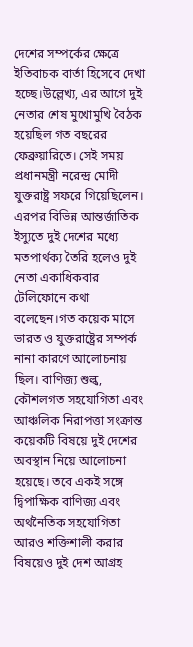দেশের সম্পর্কের ক্ষেত্রে ইতিবাচক বার্তা হিসেবে দেখা হচ্ছে।উল্লেখ্য, এর আগে দুই নেতার শেষ মুখোমুখি বৈঠক হয়েছিল গত বছরের ফেব্রুয়ারিতে। সেই সময় প্রধানমন্ত্রী নরেন্দ্র মোদী যুক্তরাষ্ট্র সফরে গিয়েছিলেন। এরপর বিভিন্ন আন্তর্জাতিক ইস্যুতে দুই দেশের মধ্যে মতপার্থক্য তৈরি হলেও দুই নেতা একাধিকবার টেলিফোনে কথা বলেছেন।গত কয়েক মাসে ভারত ও যুক্তরাষ্ট্রের সম্পর্ক নানা কারণে আলোচনায় ছিল। বাণিজ্য শুল্ক, কৌশলগত সহযোগিতা এবং আঞ্চলিক নিরাপত্তা সংক্রান্ত কয়েকটি বিষয়ে দুই দেশের অবস্থান নিয়ে আলোচনা হয়েছে। তবে একই সঙ্গে দ্বিপাক্ষিক বাণিজ্য এবং অর্থনৈতিক সহযোগিতা আরও শক্তিশালী করার বিষয়েও দুই দেশ আগ্রহ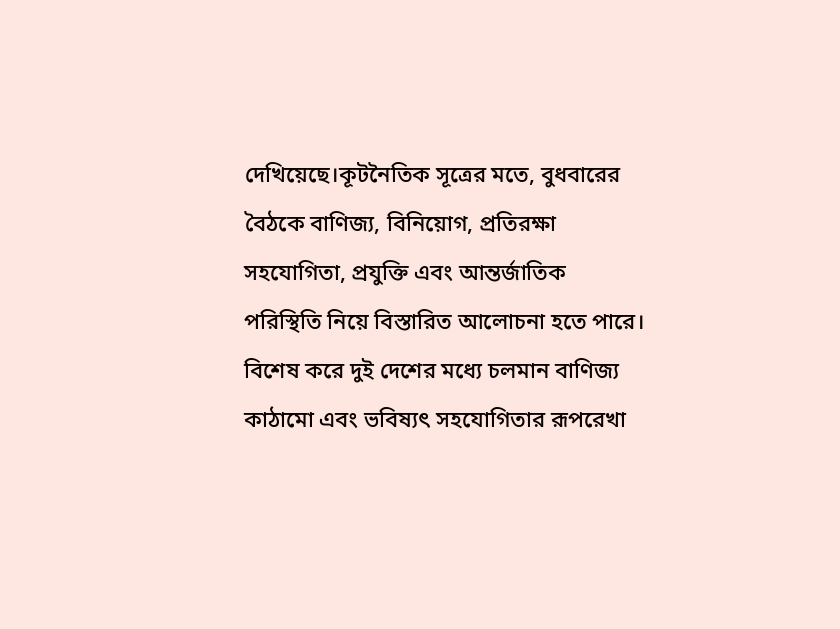দেখিয়েছে।কূটনৈতিক সূত্রের মতে, বুধবারের বৈঠকে বাণিজ্য, বিনিয়োগ, প্রতিরক্ষা সহযোগিতা, প্রযুক্তি এবং আন্তর্জাতিক পরিস্থিতি নিয়ে বিস্তারিত আলোচনা হতে পারে। বিশেষ করে দুই দেশের মধ্যে চলমান বাণিজ্য কাঠামো এবং ভবিষ্যৎ সহযোগিতার রূপরেখা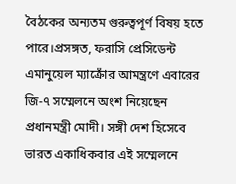বৈঠকের অন্যতম গুরুত্বপূর্ণ বিষয় হতে পারে।প্রসঙ্গত, ফরাসি প্রেসিডেন্ট এমানুয়েল ম্যাক্রোঁর আমন্ত্রণে এবারের জি-৭ সম্মেলনে অংশ নিয়েছেন প্রধানমন্ত্রী মোদী। সঙ্গী দেশ হিসেবে ভারত একাধিকবার এই সম্মেলনে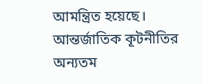আমন্ত্রিত হয়েছে। আন্তর্জাতিক কূটনীতির অন্যতম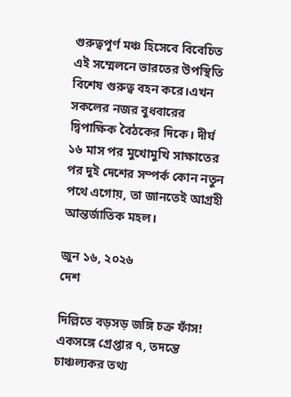গুরুত্বপূর্ণ মঞ্চ হিসেবে বিবেচিত এই সম্মেলনে ভারতের উপস্থিতি বিশেষ গুরুত্ব বহন করে।এখন সকলের নজর বুধবারের দ্বিপাক্ষিক বৈঠকের দিকে। দীর্ঘ ১৬ মাস পর মুখোমুখি সাক্ষাতের পর দুই দেশের সম্পর্ক কোন নতুন পথে এগোয়, তা জানতেই আগ্রহী আন্তর্জাতিক মহল।

জুন ১৬, ২০২৬
দেশ

দিল্লিতে বড়সড় জঙ্গি চক্র ফাঁস! একসঙ্গে গ্রেপ্তার ৭, তদন্তে চাঞ্চল্যকর তথ্য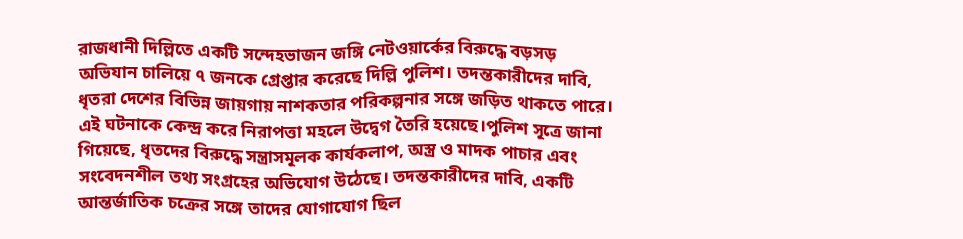রাজধানী দিল্লিতে একটি সন্দেহভাজন জঙ্গি নেটওয়ার্কের বিরুদ্ধে বড়সড় অভিযান চালিয়ে ৭ জনকে গ্রেপ্তার করেছে দিল্লি পুলিশ। তদন্তকারীদের দাবি, ধৃতরা দেশের বিভিন্ন জায়গায় নাশকতার পরিকল্পনার সঙ্গে জড়িত থাকতে পারে। এই ঘটনাকে কেন্দ্র করে নিরাপত্তা মহলে উদ্বেগ তৈরি হয়েছে।পুলিশ সূত্রে জানা গিয়েছে, ধৃতদের বিরুদ্ধে সন্ত্রাসমূলক কার্যকলাপ, অস্ত্র ও মাদক পাচার এবং সংবেদনশীল তথ্য সংগ্রহের অভিযোগ উঠেছে। তদন্তকারীদের দাবি, একটি আন্তর্জাতিক চক্রের সঙ্গে তাদের যোগাযোগ ছিল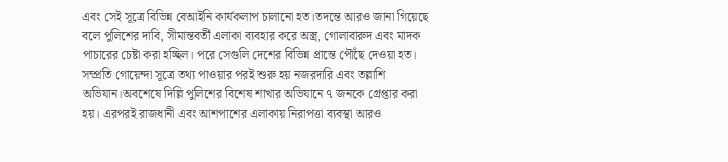এবং সেই সূত্রে বিভিন্ন বেআইনি কার্যকলাপ চালানো হত।তদন্তে আরও জানা গিয়েছে বলে পুলিশের দাবি, সীমান্তবর্তী এলাকা ব্যবহার করে অস্ত্র, গোলাবারুদ এবং মাদক পাচারের চেষ্টা করা হচ্ছিল। পরে সেগুলি দেশের বিভিন্ন প্রান্তে পৌঁছে দেওয়া হত। সম্প্রতি গোয়েন্দা সূত্রে তথ্য পাওয়ার পরই শুরু হয় নজরদারি এবং তল্লাশি অভিযান।অবশেষে দিল্লি পুলিশের বিশেষ শাখার অভিযানে ৭ জনকে গ্রেপ্তার করা হয়। এরপরই রাজধানী এবং আশপাশের এলাকায় নিরাপত্তা ব্যবস্থা আরও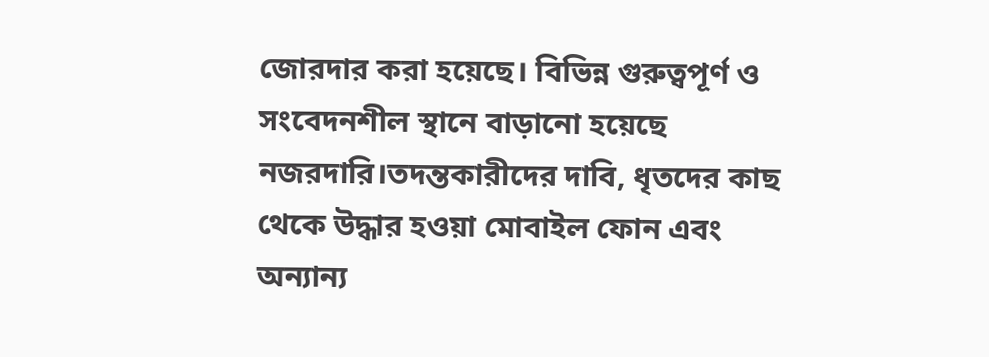জোরদার করা হয়েছে। বিভিন্ন গুরুত্বপূর্ণ ও সংবেদনশীল স্থানে বাড়ানো হয়েছে নজরদারি।তদন্তকারীদের দাবি, ধৃতদের কাছ থেকে উদ্ধার হওয়া মোবাইল ফোন এবং অন্যান্য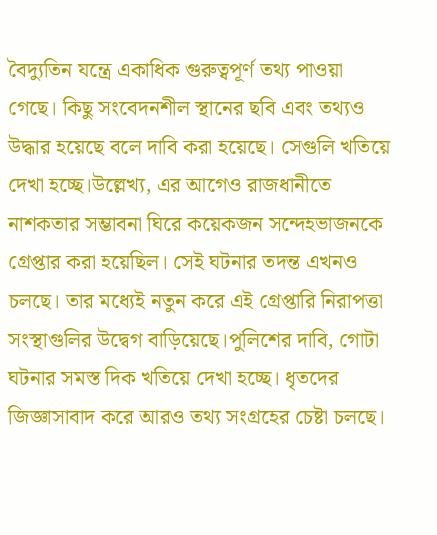বৈদ্যুতিন যন্ত্রে একাধিক গুরুত্বপূর্ণ তথ্য পাওয়া গেছে। কিছু সংবেদনশীল স্থানের ছবি এবং তথ্যও উদ্ধার হয়েছে বলে দাবি করা হয়েছে। সেগুলি খতিয়ে দেখা হচ্ছে।উল্লেখ্য, এর আগেও রাজধানীতে নাশকতার সম্ভাবনা ঘিরে কয়েকজন সন্দেহভাজনকে গ্রেপ্তার করা হয়েছিল। সেই ঘটনার তদন্ত এখনও চলছে। তার মধ্যেই নতুন করে এই গ্রেপ্তারি নিরাপত্তা সংস্থাগুলির উদ্বেগ বাড়িয়েছে।পুলিশের দাবি, গোটা ঘটনার সমস্ত দিক খতিয়ে দেখা হচ্ছে। ধৃতদের জিজ্ঞাসাবাদ করে আরও তথ্য সংগ্রহের চেষ্টা চলছে।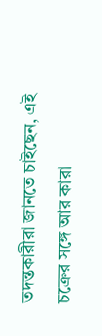তদন্তকারীরা জানতে চাইছেন, এই চক্রের সঙ্গে আর কারা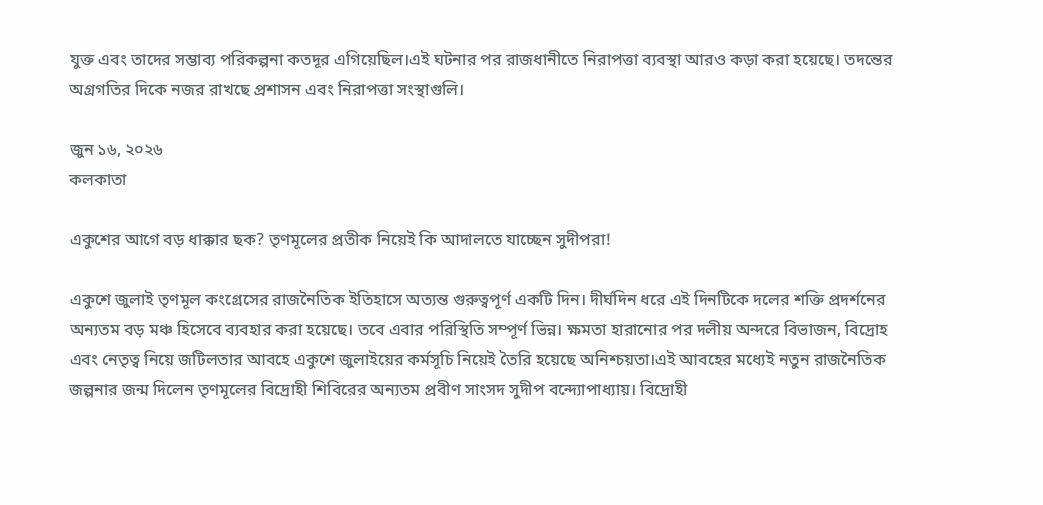যুক্ত এবং তাদের সম্ভাব্য পরিকল্পনা কতদূর এগিয়েছিল।এই ঘটনার পর রাজধানীতে নিরাপত্তা ব্যবস্থা আরও কড়া করা হয়েছে। তদন্তের অগ্রগতির দিকে নজর রাখছে প্রশাসন এবং নিরাপত্তা সংস্থাগুলি।

জুন ১৬, ২০২৬
কলকাতা

একুশের আগে বড় ধাক্কার ছক? তৃণমূলের প্রতীক নিয়েই কি আদালতে যাচ্ছেন সুদীপরা!

একুশে জুলাই তৃণমূল কংগ্রেসের রাজনৈতিক ইতিহাসে অত্যন্ত গুরুত্বপূর্ণ একটি দিন। দীর্ঘদিন ধরে এই দিনটিকে দলের শক্তি প্রদর্শনের অন্যতম বড় মঞ্চ হিসেবে ব্যবহার করা হয়েছে। তবে এবার পরিস্থিতি সম্পূর্ণ ভিন্ন। ক্ষমতা হারানোর পর দলীয় অন্দরে বিভাজন, বিদ্রোহ এবং নেতৃত্ব নিয়ে জটিলতার আবহে একুশে জুলাইয়ের কর্মসূচি নিয়েই তৈরি হয়েছে অনিশ্চয়তা।এই আবহের মধ্যেই নতুন রাজনৈতিক জল্পনার জন্ম দিলেন তৃণমূলের বিদ্রোহী শিবিরের অন্যতম প্রবীণ সাংসদ সুদীপ বন্দ্যোপাধ্যায়। বিদ্রোহী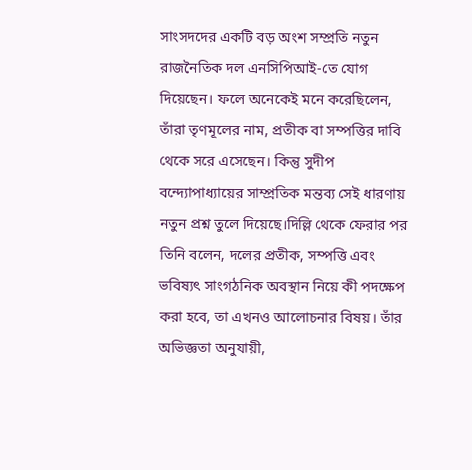সাংসদদের একটি বড় অংশ সম্প্রতি নতুন রাজনৈতিক দল এনসিপিআই-তে যোগ দিয়েছেন। ফলে অনেকেই মনে করেছিলেন, তাঁরা তৃণমূলের নাম, প্রতীক বা সম্পত্তির দাবি থেকে সরে এসেছেন। কিন্তু সুদীপ বন্দ্যোপাধ্যায়ের সাম্প্রতিক মন্তব্য সেই ধারণায় নতুন প্রশ্ন তুলে দিয়েছে।দিল্লি থেকে ফেরার পর তিনি বলেন, দলের প্রতীক, সম্পত্তি এবং ভবিষ্যৎ সাংগঠনিক অবস্থান নিয়ে কী পদক্ষেপ করা হবে, তা এখনও আলোচনার বিষয়। তাঁর অভিজ্ঞতা অনুযায়ী,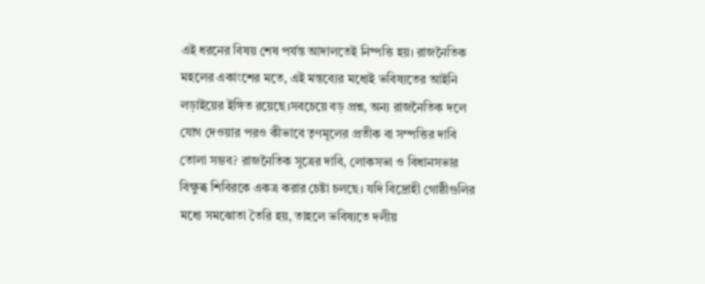এই ধরনের বিষয় শেষ পর্যন্ত আদালতেই নিষ্পত্তি হয়। রাজনৈতিক মহলের একাংশের মতে, এই মন্তব্যের মধ্যেই ভবিষ্যতের আইনি লড়াইয়ের ইঙ্গিত রয়েছে।সবচেয়ে বড় প্রশ্ন, অন্য রাজনৈতিক দলে যোগ দেওয়ার পরও কীভাবে তৃণমূলের প্রতীক বা সম্পত্তির দাবি তোলা সম্ভব? রাজনৈতিক সূত্রের দাবি, লোকসভা ও বিধানসভার বিক্ষুব্ধ শিবিরকে একত্র করার চেষ্টা চলছে। যদি বিদ্রোহী গোষ্ঠীগুলির মধ্যে সমঝোতা তৈরি হয়, তাহলে ভবিষ্যতে দলীয়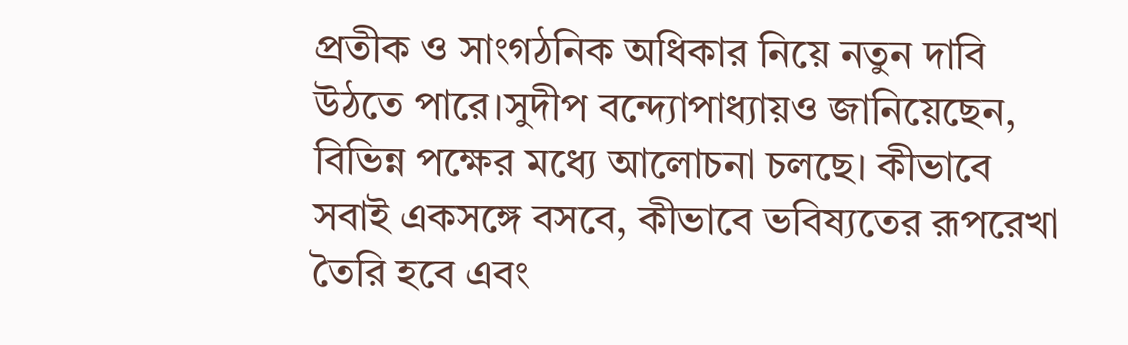প্রতীক ও সাংগঠনিক অধিকার নিয়ে নতুন দাবি উঠতে পারে।সুদীপ বন্দ্যোপাধ্যায়ও জানিয়েছেন, বিভিন্ন পক্ষের মধ্যে আলোচনা চলছে। কীভাবে সবাই একসঙ্গে বসবে, কীভাবে ভবিষ্যতের রূপরেখা তৈরি হবে এবং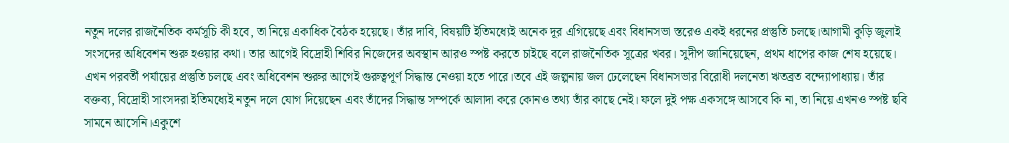নতুন দলের রাজনৈতিক কর্মসূচি কী হবে, তা নিয়ে একাধিক বৈঠক হয়েছে। তাঁর দাবি, বিষয়টি ইতিমধ্যেই অনেক দূর এগিয়েছে এবং বিধানসভা স্তরেও একই ধরনের প্রস্তুতি চলছে।আগামী কুড়ি জুলাই সংসদের অধিবেশন শুরু হওয়ার কথা। তার আগেই বিদ্রোহী শিবির নিজেদের অবস্থান আরও স্পষ্ট করতে চাইছে বলে রাজনৈতিক সূত্রের খবর। সুদীপ জানিয়েছেন, প্রথম ধাপের কাজ শেষ হয়েছে। এখন পরবর্তী পর্যায়ের প্রস্তুতি চলছে এবং অধিবেশন শুরুর আগেই গুরুত্বপূর্ণ সিদ্ধান্ত নেওয়া হতে পারে।তবে এই জল্পনায় জল ঢেলেছেন বিধানসভার বিরোধী দলনেতা ঋতব্রত বন্দ্যোপাধ্যায়। তাঁর বক্তব্য, বিদ্রোহী সাংসদরা ইতিমধ্যেই নতুন দলে যোগ দিয়েছেন এবং তাঁদের সিদ্ধান্ত সম্পর্কে আলাদা করে কোনও তথ্য তাঁর কাছে নেই। ফলে দুই পক্ষ একসঙ্গে আসবে কি না, তা নিয়ে এখনও স্পষ্ট ছবি সামনে আসেনি।একুশে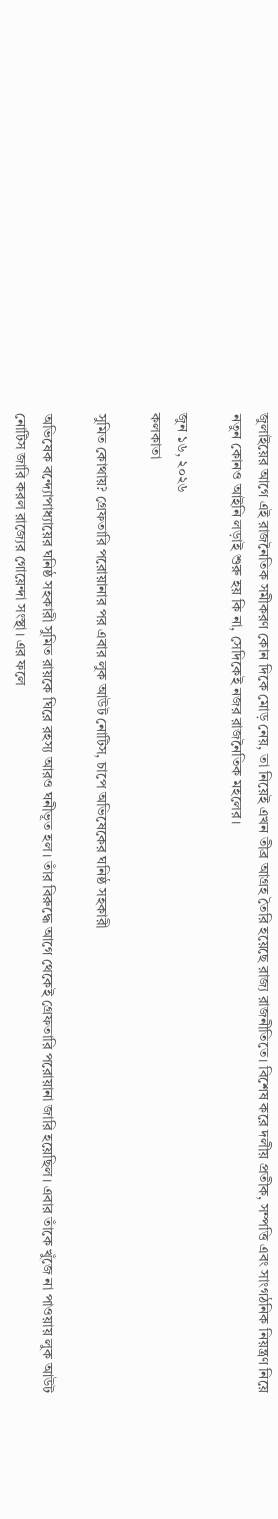জুলাইয়ের আগে এই রাজনৈতিক সমীকরণ কোন দিকে মোড় নেয়, তা নিয়েই এখন তীব্র আগ্রহ তৈরি হয়েছে রাজ্য রাজনীতিতে। বিশেষ করে দলীয় প্রতীক, সম্পত্তি এবং সাংগঠনিক নিয়ন্ত্রণ নিয়ে নতুন কোনও আইনি লড়াই শুরু হয় কি না, সেদিকেই নজর রাজনৈতিক মহলের।

জুন ১৬, ২০২৬
কলকাতা

সুমিত কোথায়? গ্রেফতারি পরোয়ানার পর এবার লুক আউট নোটিস, চাপে অভিষেকের ঘনিষ্ঠ সহকারী

অভিষেক বন্দ্যোপাধ্যায়ের ঘনিষ্ঠ সহকারী সুমিত রায়কে ঘিরে রহস্য আরও ঘনীভূত হল। তাঁর বিরুদ্ধে আগে থেকেই গ্রেফতারি পরোয়ানা জারি হয়েছিল। এবার তাঁকে খুঁজে না পাওয়ায় লুক আউট নোটিস জারি করল রাজ্যের গোয়েন্দা সংস্থা। এর ফলে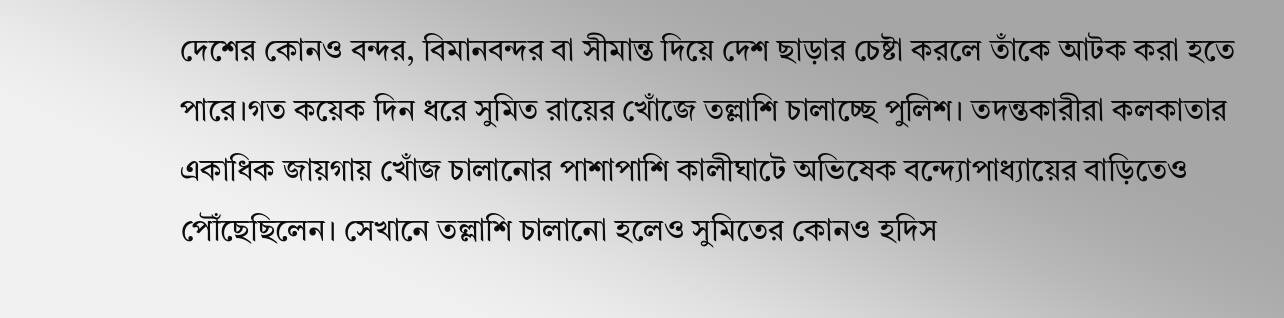দেশের কোনও বন্দর, বিমানবন্দর বা সীমান্ত দিয়ে দেশ ছাড়ার চেষ্টা করলে তাঁকে আটক করা হতে পারে।গত কয়েক দিন ধরে সুমিত রায়ের খোঁজে তল্লাশি চালাচ্ছে পুলিশ। তদন্তকারীরা কলকাতার একাধিক জায়গায় খোঁজ চালানোর পাশাপাশি কালীঘাটে অভিষেক বন্দ্যোপাধ্যায়ের বাড়িতেও পৌঁছেছিলেন। সেখানে তল্লাশি চালানো হলেও সুমিতের কোনও হদিস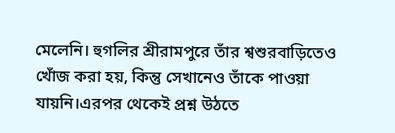মেলেনি। হুগলির শ্রীরামপুরে তাঁর শ্বশুরবাড়িতেও খোঁজ করা হয়, কিন্তু সেখানেও তাঁকে পাওয়া যায়নি।এরপর থেকেই প্রশ্ন উঠতে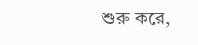শুরু করে,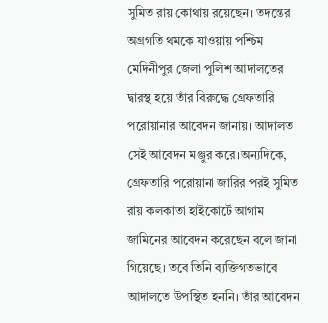সুমিত রায় কোথায় রয়েছেন। তদন্তের অগ্রগতি থমকে যাওয়ায় পশ্চিম মেদিনীপুর জেলা পুলিশ আদালতের দ্বারস্থ হয়ে তাঁর বিরুদ্ধে গ্রেফতারি পরোয়ানার আবেদন জানায়। আদালত সেই আবেদন মঞ্জুর করে।অন্যদিকে, গ্রেফতারি পরোয়ানা জারির পরই সুমিত রায় কলকাতা হাইকোর্টে আগাম জামিনের আবেদন করেছেন বলে জানা গিয়েছে। তবে তিনি ব্যক্তিগতভাবে আদালতে উপস্থিত হননি। তাঁর আবেদন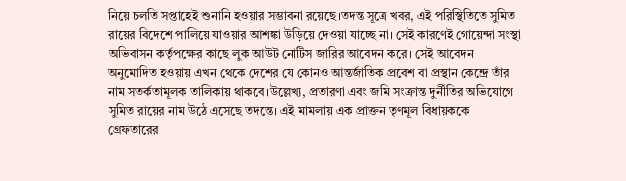নিয়ে চলতি সপ্তাহেই শুনানি হওয়ার সম্ভাবনা রয়েছে।তদন্ত সূত্রে খবর, এই পরিস্থিতিতে সুমিত রায়ের বিদেশে পালিয়ে যাওয়ার আশঙ্কা উড়িয়ে দেওয়া যাচ্ছে না। সেই কারণেই গোয়েন্দা সংস্থা অভিবাসন কর্তৃপক্ষের কাছে লুক আউট নোটিস জারির আবেদন করে। সেই আবেদন অনুমোদিত হওয়ায় এখন থেকে দেশের যে কোনও আন্তর্জাতিক প্রবেশ বা প্রস্থান কেন্দ্রে তাঁর নাম সতর্কতামূলক তালিকায় থাকবে।উল্লেখ্য, প্রতারণা এবং জমি সংক্রান্ত দুর্নীতির অভিযোগে সুমিত রায়ের নাম উঠে এসেছে তদন্তে। এই মামলায় এক প্রাক্তন তৃণমূল বিধায়ককে গ্রেফতারের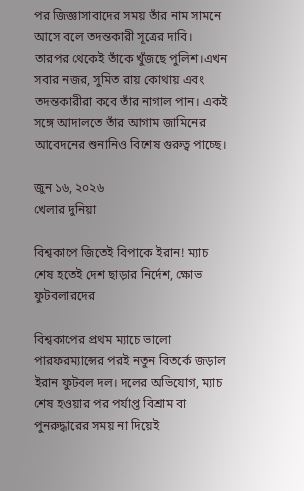পর জিজ্ঞাসাবাদের সময় তাঁর নাম সামনে আসে বলে তদন্তকারী সূত্রের দাবি। তারপর থেকেই তাঁকে খুঁজছে পুলিশ।এখন সবার নজর, সুমিত রায় কোথায় এবং তদন্তকারীরা কবে তাঁর নাগাল পান। একই সঙ্গে আদালতে তাঁর আগাম জামিনের আবেদনের শুনানিও বিশেষ গুরুত্ব পাচ্ছে।

জুন ১৬, ২০২৬
খেলার দুনিয়া

বিশ্বকাপে জিতেই বিপাকে ইরান! ম্যাচ শেষ হতেই দেশ ছাড়ার নির্দেশ, ক্ষোভ ফুটবলারদের

বিশ্বকাপের প্রথম ম্যাচে ভালো পারফরম্যান্সের পরই নতুন বিতর্কে জড়াল ইরান ফুটবল দল। দলের অভিযোগ, ম্যাচ শেষ হওয়ার পর পর্যাপ্ত বিশ্রাম বা পুনরুদ্ধারের সময় না দিয়েই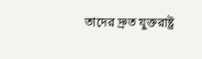তাদের দ্রুত যুক্তরাষ্ট্র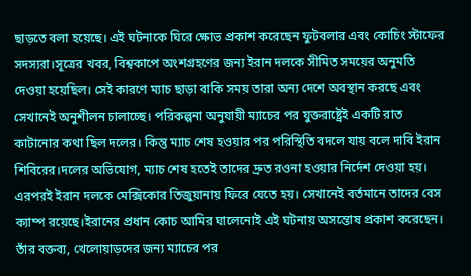ছাড়তে বলা হয়েছে। এই ঘটনাকে ঘিরে ক্ষোভ প্রকাশ করেছেন ফুটবলার এবং কোচিং স্টাফের সদস্যরা।সূত্রের খবর, বিশ্বকাপে অংশগ্রহণের জন্য ইরান দলকে সীমিত সময়ের অনুমতি দেওয়া হয়েছিল। সেই কারণে ম্যাচ ছাড়া বাকি সময় তারা অন্য দেশে অবস্থান করছে এবং সেখানেই অনুশীলন চালাচ্ছে। পরিকল্পনা অনুযায়ী ম্যাচের পর যুক্তরাষ্ট্রেই একটি রাত কাটানোর কথা ছিল দলের। কিন্তু ম্যাচ শেষ হওয়ার পর পরিস্থিতি বদলে যায় বলে দাবি ইরান শিবিরের।দলের অভিযোগ, ম্যাচ শেষ হতেই তাদের দ্রুত রওনা হওয়ার নির্দেশ দেওয়া হয়। এরপরই ইরান দলকে মেক্সিকোর তিজুয়ানায় ফিরে যেতে হয়। সেখানেই বর্তমানে তাদের বেস ক্যাম্প রয়েছে।ইরানের প্রধান কোচ আমির ঘালেনোই এই ঘটনায় অসন্তোষ প্রকাশ করেছেন। তাঁর বক্তব্য, খেলোয়াড়দের জন্য ম্যাচের পর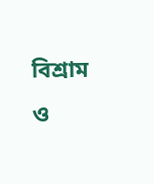বিশ্রাম ও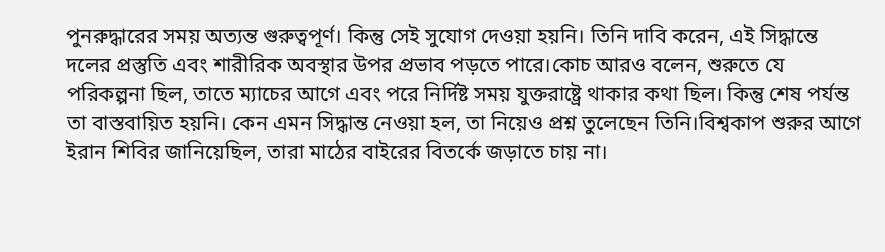পুনরুদ্ধারের সময় অত্যন্ত গুরুত্বপূর্ণ। কিন্তু সেই সুযোগ দেওয়া হয়নি। তিনি দাবি করেন, এই সিদ্ধান্তে দলের প্রস্তুতি এবং শারীরিক অবস্থার উপর প্রভাব পড়তে পারে।কোচ আরও বলেন, শুরুতে যে পরিকল্পনা ছিল, তাতে ম্যাচের আগে এবং পরে নির্দিষ্ট সময় যুক্তরাষ্ট্রে থাকার কথা ছিল। কিন্তু শেষ পর্যন্ত তা বাস্তবায়িত হয়নি। কেন এমন সিদ্ধান্ত নেওয়া হল, তা নিয়েও প্রশ্ন তুলেছেন তিনি।বিশ্বকাপ শুরুর আগে ইরান শিবির জানিয়েছিল, তারা মাঠের বাইরের বিতর্কে জড়াতে চায় না।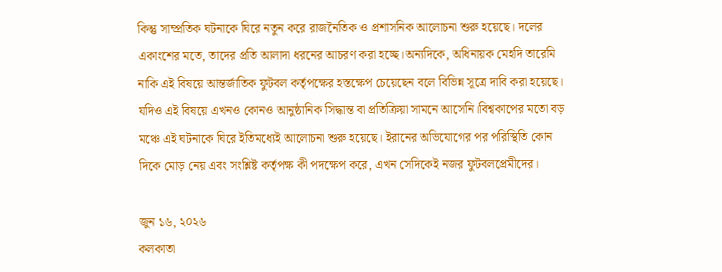কিন্তু সাম্প্রতিক ঘটনাকে ঘিরে নতুন করে রাজনৈতিক ও প্রশাসনিক আলোচনা শুরু হয়েছে। দলের একাংশের মতে, তাদের প্রতি আলাদা ধরনের আচরণ করা হচ্ছে।অন্যদিকে, অধিনায়ক মেহদি তারেমি নাকি এই বিষয়ে আন্তর্জাতিক ফুটবল কর্তৃপক্ষের হস্তক্ষেপ চেয়েছেন বলে বিভিন্ন সূত্রে দাবি করা হয়েছে। যদিও এই বিষয়ে এখনও কোনও আনুষ্ঠানিক সিদ্ধান্ত বা প্রতিক্রিয়া সামনে আসেনি।বিশ্বকাপের মতো বড় মঞ্চে এই ঘটনাকে ঘিরে ইতিমধ্যেই আলোচনা শুরু হয়েছে। ইরানের অভিযোগের পর পরিস্থিতি কোন দিকে মোড় নেয় এবং সংশ্লিষ্ট কর্তৃপক্ষ কী পদক্ষেপ করে, এখন সেদিকেই নজর ফুটবলপ্রেমীদের।

জুন ১৬, ২০২৬
কলকাতা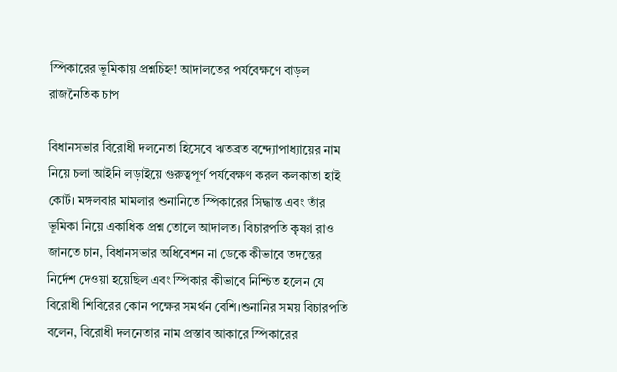স্পিকারের ভূমিকায় প্রশ্নচিহ্ন! আদালতের পর্যবেক্ষণে বাড়ল রাজনৈতিক চাপ

বিধানসভার বিরোধী দলনেতা হিসেবে ঋতব্রত বন্দ্যোপাধ্যায়ের নাম নিয়ে চলা আইনি লড়াইয়ে গুরুত্বপূর্ণ পর্যবেক্ষণ করল কলকাতা হাই কোর্ট। মঙ্গলবার মামলার শুনানিতে স্পিকারের সিদ্ধান্ত এবং তাঁর ভূমিকা নিয়ে একাধিক প্রশ্ন তোলে আদালত। বিচারপতি কৃষ্ণা রাও জানতে চান, বিধানসভার অধিবেশন না ডেকে কীভাবে তদন্তের নির্দেশ দেওয়া হয়েছিল এবং স্পিকার কীভাবে নিশ্চিত হলেন যে বিরোধী শিবিরের কোন পক্ষের সমর্থন বেশি।শুনানির সময় বিচারপতি বলেন, বিরোধী দলনেতার নাম প্রস্তাব আকারে স্পিকারের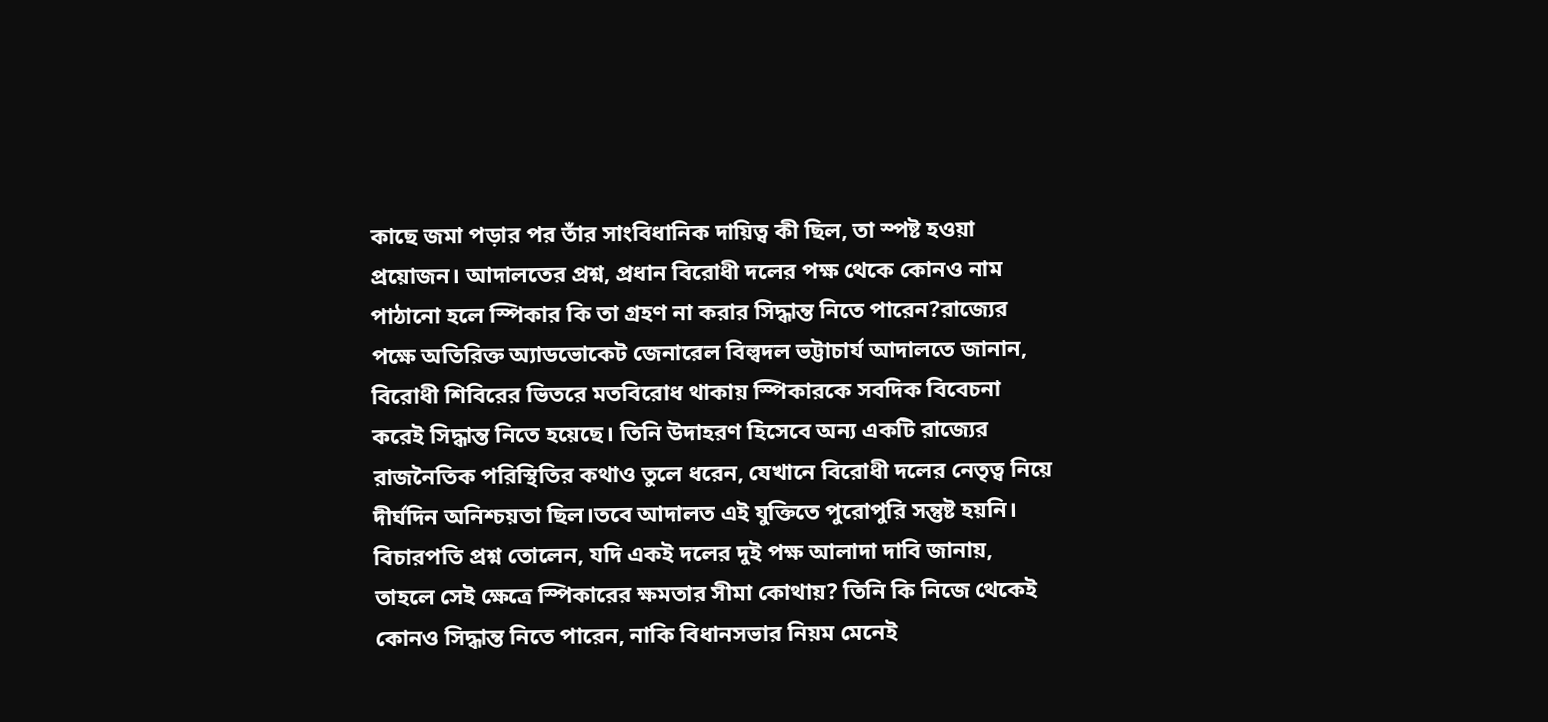কাছে জমা পড়ার পর তাঁর সাংবিধানিক দায়িত্ব কী ছিল, তা স্পষ্ট হওয়া প্রয়োজন। আদালতের প্রশ্ন, প্রধান বিরোধী দলের পক্ষ থেকে কোনও নাম পাঠানো হলে স্পিকার কি তা গ্রহণ না করার সিদ্ধান্ত নিতে পারেন?রাজ্যের পক্ষে অতিরিক্ত অ্যাডভোকেট জেনারেল বিল্বদল ভট্টাচার্য আদালতে জানান, বিরোধী শিবিরের ভিতরে মতবিরোধ থাকায় স্পিকারকে সবদিক বিবেচনা করেই সিদ্ধান্ত নিতে হয়েছে। তিনি উদাহরণ হিসেবে অন্য একটি রাজ্যের রাজনৈতিক পরিস্থিতির কথাও তুলে ধরেন, যেখানে বিরোধী দলের নেতৃত্ব নিয়ে দীর্ঘদিন অনিশ্চয়তা ছিল।তবে আদালত এই যুক্তিতে পুরোপুরি সন্তুষ্ট হয়নি। বিচারপতি প্রশ্ন তোলেন, যদি একই দলের দুই পক্ষ আলাদা দাবি জানায়, তাহলে সেই ক্ষেত্রে স্পিকারের ক্ষমতার সীমা কোথায়? তিনি কি নিজে থেকেই কোনও সিদ্ধান্ত নিতে পারেন, নাকি বিধানসভার নিয়ম মেনেই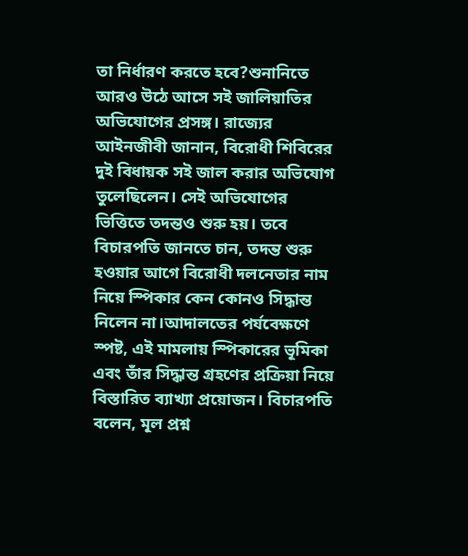তা নির্ধারণ করতে হবে?শুনানিতে আরও উঠে আসে সই জালিয়াতির অভিযোগের প্রসঙ্গ। রাজ্যের আইনজীবী জানান, বিরোধী শিবিরের দুই বিধায়ক সই জাল করার অভিযোগ তুলেছিলেন। সেই অভিযোগের ভিত্তিতে তদন্তও শুরু হয়। তবে বিচারপতি জানতে চান, তদন্ত শুরু হওয়ার আগে বিরোধী দলনেতার নাম নিয়ে স্পিকার কেন কোনও সিদ্ধান্ত নিলেন না।আদালতের পর্যবেক্ষণে স্পষ্ট, এই মামলায় স্পিকারের ভূমিকা এবং তাঁর সিদ্ধান্ত গ্রহণের প্রক্রিয়া নিয়ে বিস্তারিত ব্যাখ্যা প্রয়োজন। বিচারপতি বলেন, মূল প্রশ্ন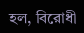হল, বিরোধী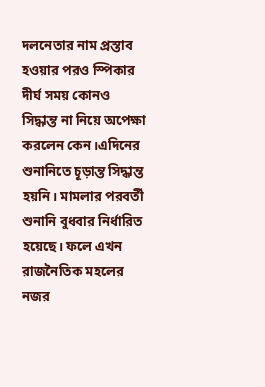দলনেতার নাম প্রস্তাব হওয়ার পরও স্পিকার দীর্ঘ সময় কোনও সিদ্ধান্ত না নিয়ে অপেক্ষা করলেন কেন।এদিনের শুনানিতে চূড়ান্ত সিদ্ধান্ত হয়নি। মামলার পরবর্তী শুনানি বুধবার নির্ধারিত হয়েছে। ফলে এখন রাজনৈতিক মহলের নজর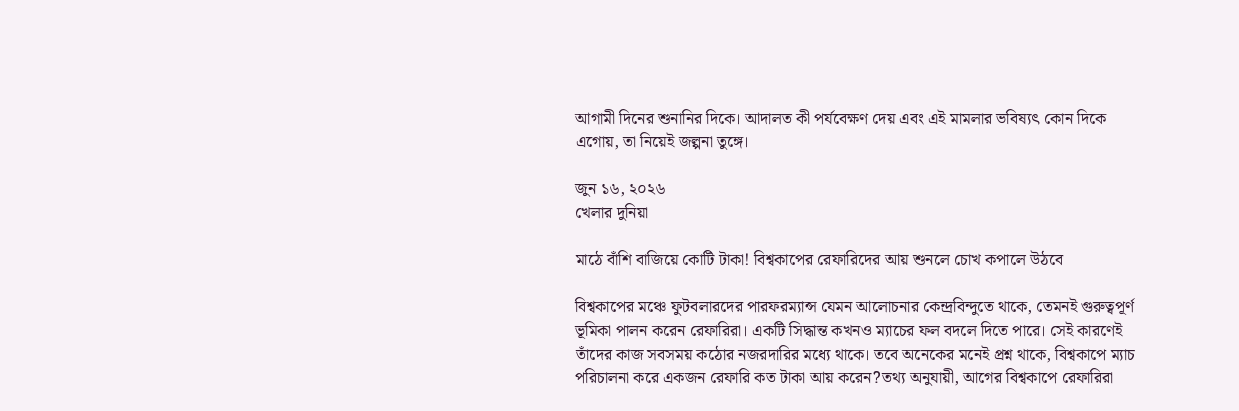আগামী দিনের শুনানির দিকে। আদালত কী পর্যবেক্ষণ দেয় এবং এই মামলার ভবিষ্যৎ কোন দিকে এগোয়, তা নিয়েই জল্পনা তুঙ্গে।

জুন ১৬, ২০২৬
খেলার দুনিয়া

মাঠে বাঁশি বাজিয়ে কোটি টাকা! বিশ্বকাপের রেফারিদের আয় শুনলে চোখ কপালে উঠবে

বিশ্বকাপের মঞ্চে ফুটবলারদের পারফরম্যান্স যেমন আলোচনার কেন্দ্রবিন্দুতে থাকে, তেমনই গুরুত্বপূর্ণ ভূমিকা পালন করেন রেফারিরা। একটি সিদ্ধান্ত কখনও ম্যাচের ফল বদলে দিতে পারে। সেই কারণেই তাঁদের কাজ সবসময় কঠোর নজরদারির মধ্যে থাকে। তবে অনেকের মনেই প্রশ্ন থাকে, বিশ্বকাপে ম্যাচ পরিচালনা করে একজন রেফারি কত টাকা আয় করেন?তথ্য অনুযায়ী, আগের বিশ্বকাপে রেফারিরা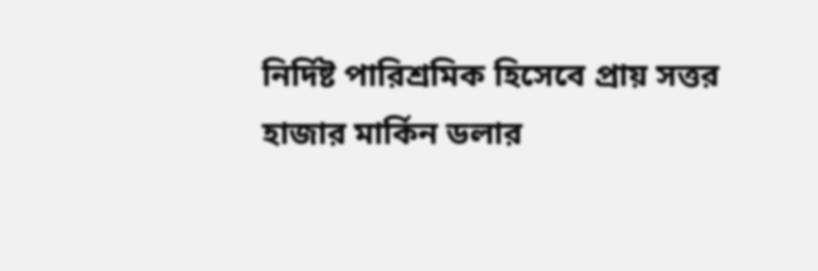নির্দিষ্ট পারিশ্রমিক হিসেবে প্রায় সত্তর হাজার মার্কিন ডলার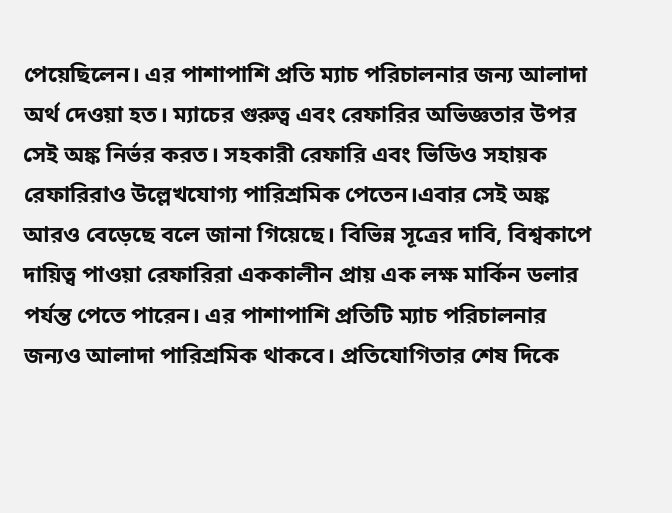পেয়েছিলেন। এর পাশাপাশি প্রতি ম্যাচ পরিচালনার জন্য আলাদা অর্থ দেওয়া হত। ম্যাচের গুরুত্ব এবং রেফারির অভিজ্ঞতার উপর সেই অঙ্ক নির্ভর করত। সহকারী রেফারি এবং ভিডিও সহায়ক রেফারিরাও উল্লেখযোগ্য পারিশ্রমিক পেতেন।এবার সেই অঙ্ক আরও বেড়েছে বলে জানা গিয়েছে। বিভিন্ন সূত্রের দাবি, বিশ্বকাপে দায়িত্ব পাওয়া রেফারিরা এককালীন প্রায় এক লক্ষ মার্কিন ডলার পর্যন্ত পেতে পারেন। এর পাশাপাশি প্রতিটি ম্যাচ পরিচালনার জন্যও আলাদা পারিশ্রমিক থাকবে। প্রতিযোগিতার শেষ দিকে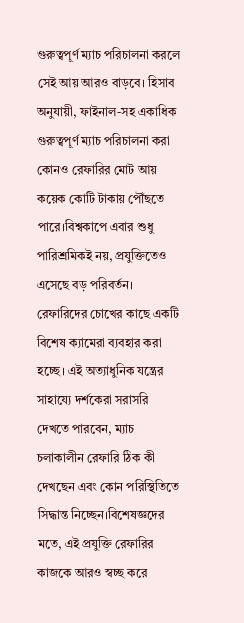গুরুত্বপূর্ণ ম্যাচ পরিচালনা করলে সেই আয় আরও বাড়বে। হিসাব অনুযায়ী, ফাইনাল-সহ একাধিক গুরুত্বপূর্ণ ম্যাচ পরিচালনা করা কোনও রেফারির মোট আয় কয়েক কোটি টাকায় পৌঁছতে পারে।বিশ্বকাপে এবার শুধু পারিশ্রমিকই নয়, প্রযুক্তিতেও এসেছে বড় পরিবর্তন। রেফারিদের চোখের কাছে একটি বিশেষ ক্যামেরা ব্যবহার করা হচ্ছে। এই অত্যাধুনিক যন্ত্রের সাহায্যে দর্শকেরা সরাসরি দেখতে পারবেন, ম্যাচ চলাকালীন রেফারি ঠিক কী দেখছেন এবং কোন পরিস্থিতিতে সিদ্ধান্ত নিচ্ছেন।বিশেষজ্ঞদের মতে, এই প্রযুক্তি রেফারির কাজকে আরও স্বচ্ছ করে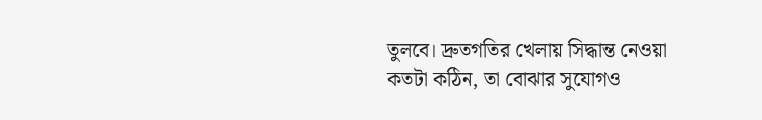তুলবে। দ্রুতগতির খেলায় সিদ্ধান্ত নেওয়া কতটা কঠিন, তা বোঝার সুযোগও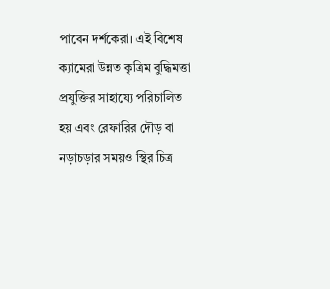পাবেন দর্শকেরা। এই বিশেষ ক্যামেরা উন্নত কৃত্রিম বুদ্ধিমত্তা প্রযুক্তির সাহায্যে পরিচালিত হয় এবং রেফারির দৌড় বা নড়াচড়ার সময়ও স্থির চিত্র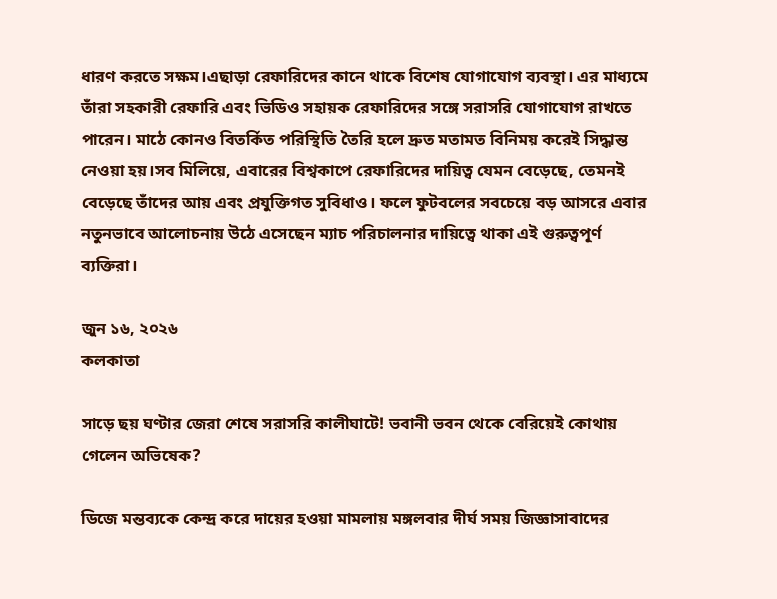ধারণ করতে সক্ষম।এছাড়া রেফারিদের কানে থাকে বিশেষ যোগাযোগ ব্যবস্থা। এর মাধ্যমে তাঁরা সহকারী রেফারি এবং ভিডিও সহায়ক রেফারিদের সঙ্গে সরাসরি যোগাযোগ রাখতে পারেন। মাঠে কোনও বিতর্কিত পরিস্থিতি তৈরি হলে দ্রুত মতামত বিনিময় করেই সিদ্ধান্ত নেওয়া হয়।সব মিলিয়ে, এবারের বিশ্বকাপে রেফারিদের দায়িত্ব যেমন বেড়েছে, তেমনই বেড়েছে তাঁদের আয় এবং প্রযুক্তিগত সুবিধাও। ফলে ফুটবলের সবচেয়ে বড় আসরে এবার নতুনভাবে আলোচনায় উঠে এসেছেন ম্যাচ পরিচালনার দায়িত্বে থাকা এই গুরুত্বপূর্ণ ব্যক্তিরা।

জুন ১৬, ২০২৬
কলকাতা

সাড়ে ছয় ঘণ্টার জেরা শেষে সরাসরি কালীঘাটে! ভবানী ভবন থেকে বেরিয়েই কোথায় গেলেন অভিষেক?

ডিজে মন্তব্যকে কেন্দ্র করে দায়ের হওয়া মামলায় মঙ্গলবার দীর্ঘ সময় জিজ্ঞাসাবাদের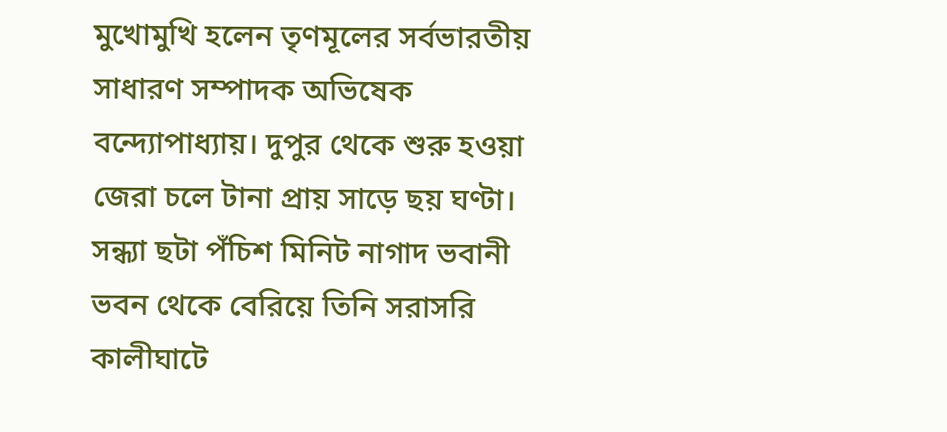মুখোমুখি হলেন তৃণমূলের সর্বভারতীয় সাধারণ সম্পাদক অভিষেক বন্দ্যোপাধ্যায়। দুপুর থেকে শুরু হওয়া জেরা চলে টানা প্রায় সাড়ে ছয় ঘণ্টা। সন্ধ্যা ছটা পঁচিশ মিনিট নাগাদ ভবানী ভবন থেকে বেরিয়ে তিনি সরাসরি কালীঘাটে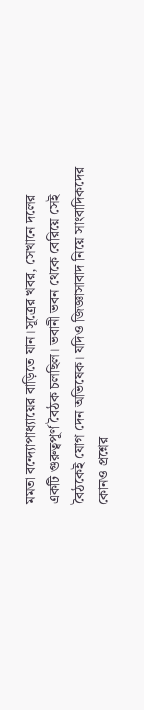মমতা বন্দ্যোপাধ্যায়ের বাড়িতে যান।সূত্রের খবর, সেখানে দলের একটি গুরুত্বপূর্ণ বৈঠক চলছিল। ভবানী ভবন থেকে বেরিয়ে সেই বৈঠকেই যোগ দেন অভিষেক। যদিও জিজ্ঞাসাবাদ নিয়ে সাংবাদিকদের কোনও প্রশ্নের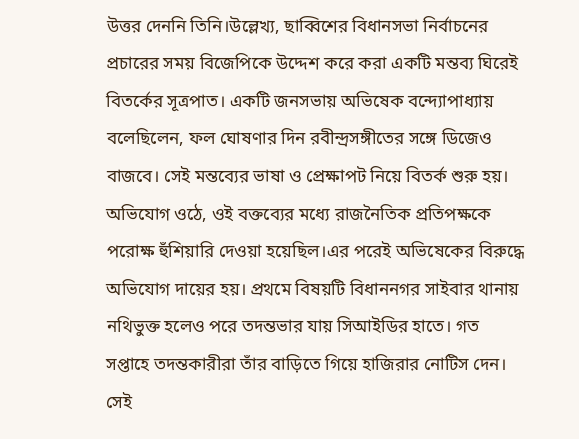উত্তর দেননি তিনি।উল্লেখ্য, ছাব্বিশের বিধানসভা নির্বাচনের প্রচারের সময় বিজেপিকে উদ্দেশ করে করা একটি মন্তব্য ঘিরেই বিতর্কের সূত্রপাত। একটি জনসভায় অভিষেক বন্দ্যোপাধ্যায় বলেছিলেন, ফল ঘোষণার দিন রবীন্দ্রসঙ্গীতের সঙ্গে ডিজেও বাজবে। সেই মন্তব্যের ভাষা ও প্রেক্ষাপট নিয়ে বিতর্ক শুরু হয়। অভিযোগ ওঠে, ওই বক্তব্যের মধ্যে রাজনৈতিক প্রতিপক্ষকে পরোক্ষ হুঁশিয়ারি দেওয়া হয়েছিল।এর পরেই অভিষেকের বিরুদ্ধে অভিযোগ দায়ের হয়। প্রথমে বিষয়টি বিধাননগর সাইবার থানায় নথিভুক্ত হলেও পরে তদন্তভার যায় সিআইডির হাতে। গত সপ্তাহে তদন্তকারীরা তাঁর বাড়িতে গিয়ে হাজিরার নোটিস দেন। সেই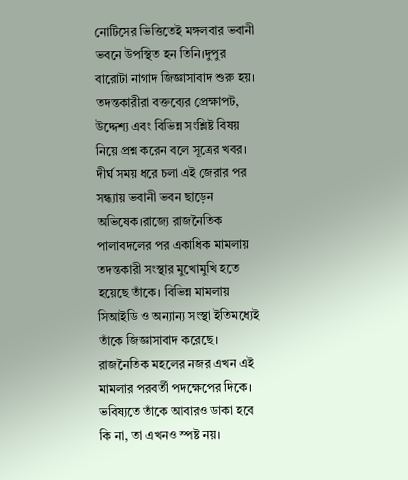নোটিসের ভিত্তিতেই মঙ্গলবার ভবানী ভবনে উপস্থিত হন তিনি।দুপুর বারোটা নাগাদ জিজ্ঞাসাবাদ শুরু হয়। তদন্তকারীরা বক্তব্যের প্রেক্ষাপট, উদ্দেশ্য এবং বিভিন্ন সংশ্লিষ্ট বিষয় নিয়ে প্রশ্ন করেন বলে সূত্রের খবর। দীর্ঘ সময় ধরে চলা এই জেরার পর সন্ধ্যায় ভবানী ভবন ছাড়েন অভিষেক।রাজ্যে রাজনৈতিক পালাবদলের পর একাধিক মামলায় তদন্তকারী সংস্থার মুখোমুখি হতে হয়েছে তাঁকে। বিভিন্ন মামলায় সিআইডি ও অন্যান্য সংস্থা ইতিমধ্যেই তাঁকে জিজ্ঞাসাবাদ করেছে। রাজনৈতিক মহলের নজর এখন এই মামলার পরবর্তী পদক্ষেপের দিকে। ভবিষ্যতে তাঁকে আবারও ডাকা হবে কি না, তা এখনও স্পষ্ট নয়।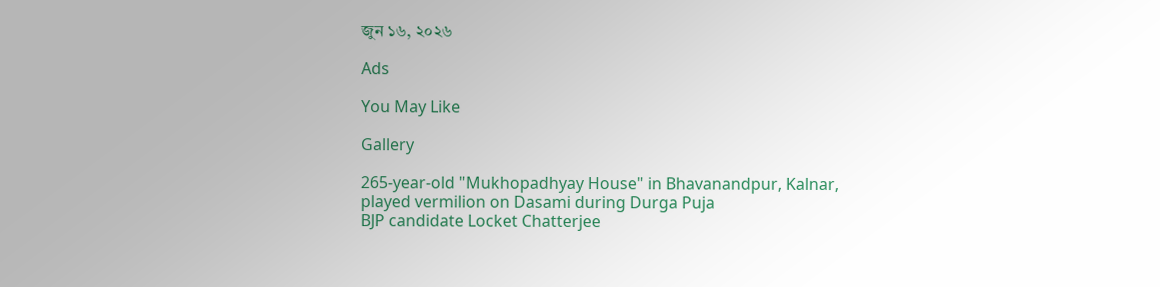জুন ১৬, ২০২৬

Ads

You May Like

Gallery

265-year-old "Mukhopadhyay House" in Bhavanandpur, Kalnar, played vermilion on Dasami during Durga Puja
BJP candidate Locket Chatterjee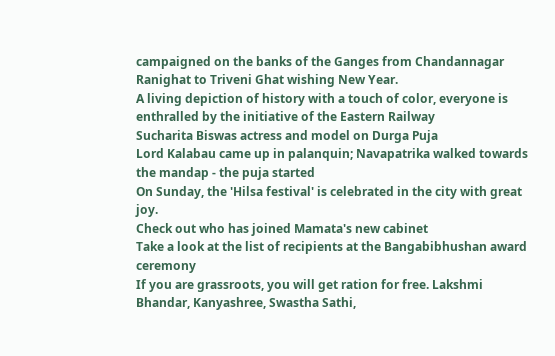campaigned on the banks of the Ganges from Chandannagar Ranighat to Triveni Ghat wishing New Year.
A living depiction of history with a touch of color, everyone is enthralled by the initiative of the Eastern Railway
Sucharita Biswas actress and model on Durga Puja
Lord Kalabau came up in palanquin; Navapatrika walked towards the mandap - the puja started
On Sunday, the 'Hilsa festival' is celebrated in the city with great joy.
Check out who has joined Mamata's new cabinet
Take a look at the list of recipients at the Bangabibhushan award ceremony
If you are grassroots, you will get ration for free. Lakshmi Bhandar, Kanyashree, Swastha Sathi,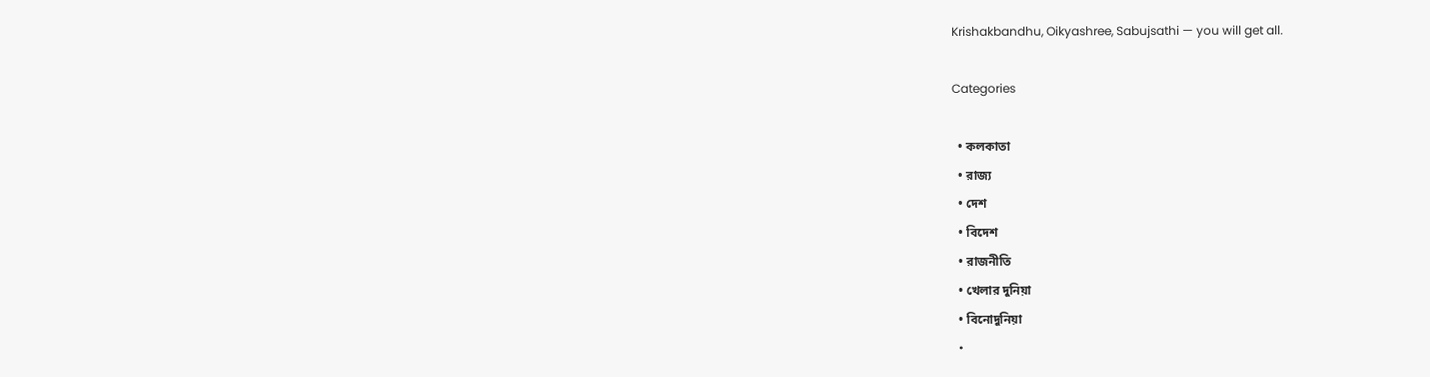Krishakbandhu, Oikyashree, Sabujsathi — you will get all.

Categories

  • কলকাতা
  • রাজ্য
  • দেশ
  • বিদেশ
  • রাজনীতি
  • খেলার দুনিয়া
  • বিনোদুনিয়া
  •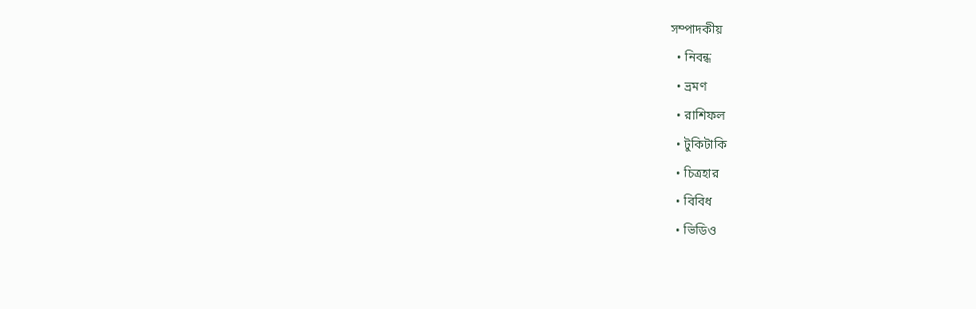সম্পাদকীয়
  • নিবন্ধ
  • ভ্রমণ
  • রাশিফল
  • টুকিটাকি
  • চিত্রহার
  • বিবিধ
  • ভিডিও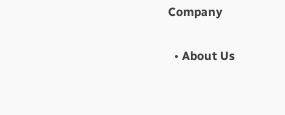Company

  • About Us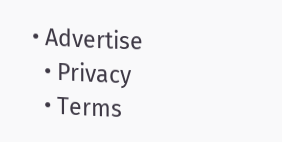• Advertise
  • Privacy
  • Terms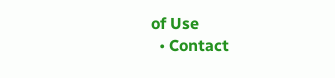of Use
  • Contact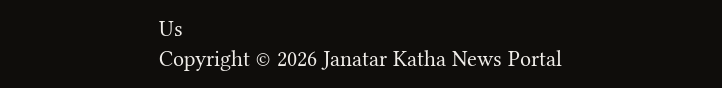Us
Copyright © 2026 Janatar Katha News Portal